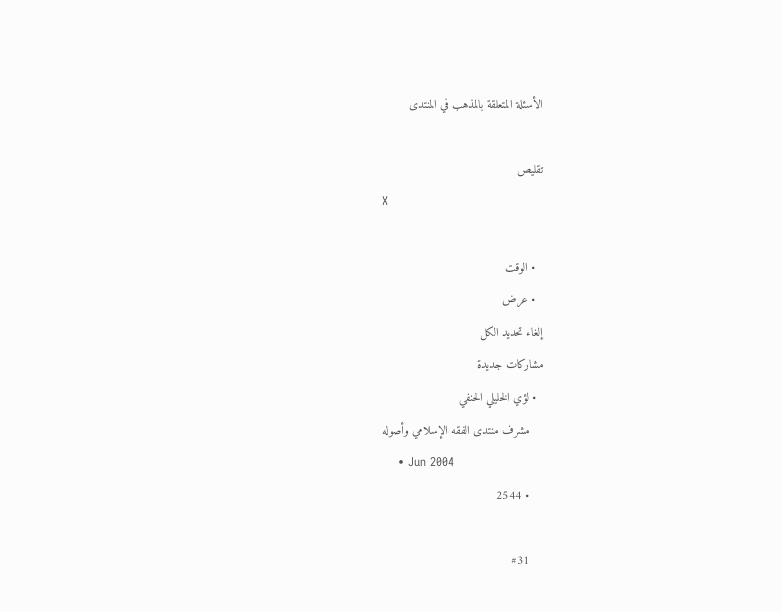الأسئلة المتعلقة بالمذهب في المنتدى

تقليص
X

  • الوقت
  • عرض
إلغاء تحديد الكل
مشاركات جديدة
  • لؤي الخليلي الحنفي
    مشرف منتدى الفقه الإسلامي وأصوله
    • Jun 2004
    • 2544

    #31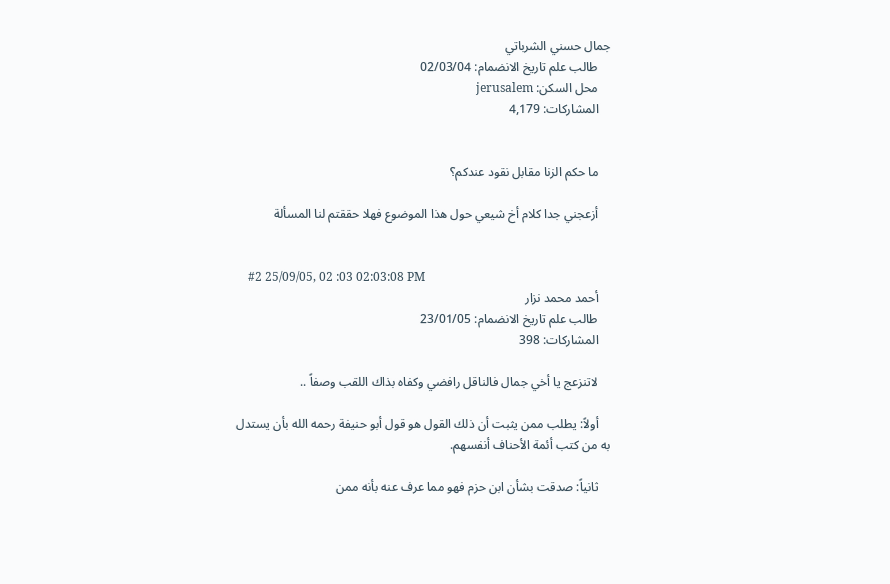جمال حسني الشرباتي
    طالب علم تاريخ الانضمام: 02/03/04
    محل السكن: jerusalem
    المشاركات: 4,179


    ما حكم الزنا مقابل نقود عندكم؟

    أزعجني جدا كلام أخ شيعي حول هذا الموضوع فهلا حققتم لنا المسألة


    #2 25/09/05, 02 :03 02:03:08 PM
    أحمد محمد نزار
    طالب علم تاريخ الانضمام: 23/01/05
    المشاركات: 398

    لاتنزعج يا أخي جمال فالناقل رافضي وكفاه بذاك اللقب وصفاً ..

    أولاً: يطلب ممن يثبت أن ذلك القول هو قول أبو حنيفة رحمه الله بأن يستدل به من كتب أئمة الأحناف أنفسهم.

    ثانياً: صدقت بشأن ابن حزم فهو مما عرف عنه بأنه ممن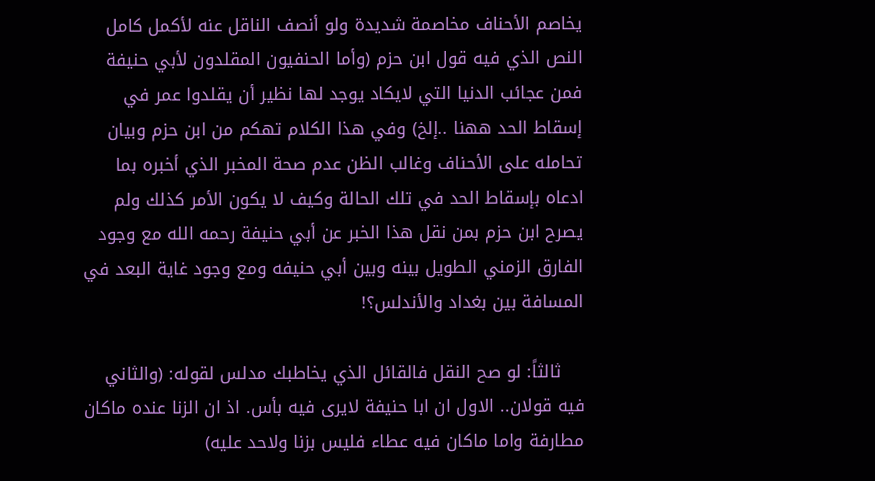يخاصم الأحناف مخاصمة شديدة ولو أنصف الناقل عنه لأكمل كامل النص الذي فيه قول ابن حزم (وأما الحنفيون المقلدون لأبي حنيفة فمن عجائب الدنيا التي لايكاد يوجد لها نظير أن يقلدوا عمر في إسقاط الحد ههنا ..إلخ) وفي هذا الكلام تهكم من ابن حزم وبيان تحامله على الأحناف وغالب الظن عدم صحة المخبر الذي أخبره بما ادعاه بإسقاط الحد في تلك الحالة وكيف لا يكون الأمر كذلك ولم يصرح ابن حزم بمن نقل هذا الخبر عن أبي حنيفة رحمه الله مع وجود الفارق الزمني الطويل بينه وبين أبي حنيفه ومع وجود غاية البعد في المسافة بين بغداد والأندلس؟!

    ثالثاً: لو صح النقل فالقائل الذي يخاطبك مدلس لقوله: (والثاني فيه قولان.. الاول ان ابا حنيفة لايرى فيه بأس. اذ ان الزنا عنده ماكان مطارفة واما ماكان فيه عطاء فليس بزنا ولاحد عليه)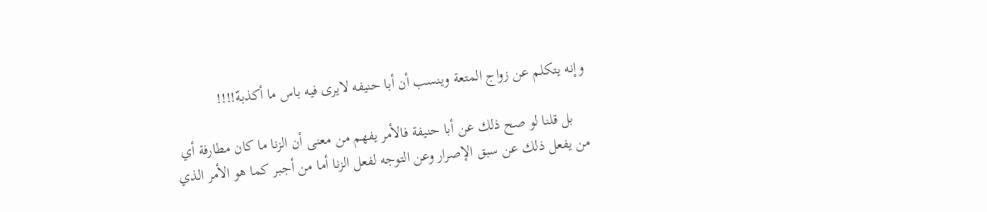وإنه يتكلم عن زواج المتعة وينسب أن أبا حنيفه لايرى فيه باس ما أكذبهّ!!!!

    بل قلنا لو صح ذلك عن أبا حنيفة فالأمر يفهم من معنى أن الزنا ما كان مطارفة أي من يفعل ذلك عن سبق الإصرار وعن التوجه لفعل الزنا أما من أجبر كما هو الأمر الذي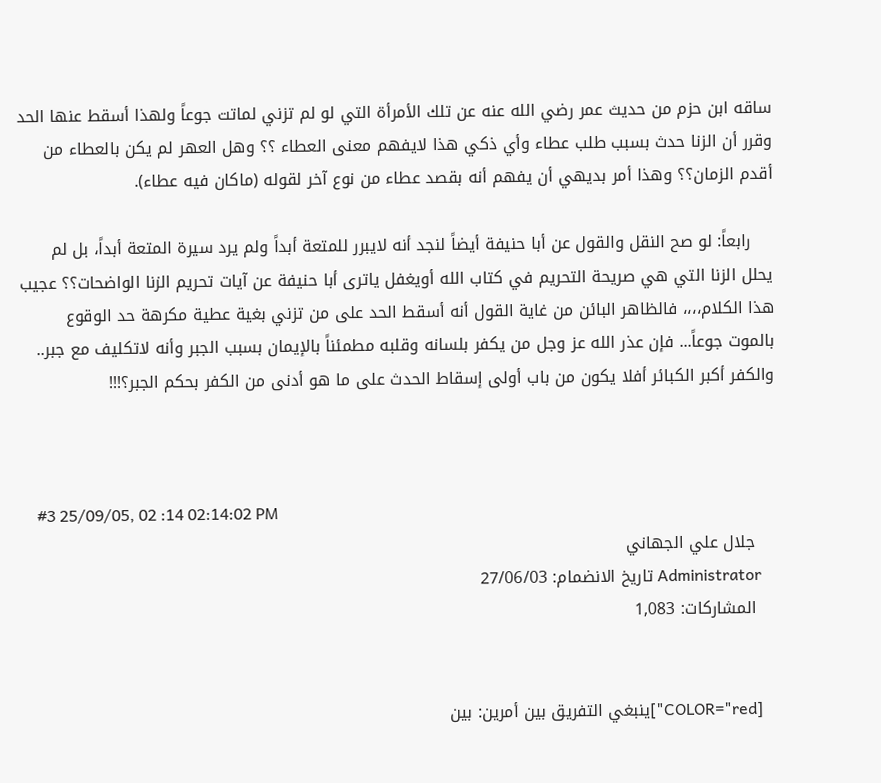ساقه ابن حزم من حديث عمر رضي الله عنه عن تلك الأمرأة التي لو لم تزني لماتت جوعاً ولهذا أسقط عنها الحد وقرر أن الزنا حدث بسبب طلب عطاء وأي ذكي هذا لايفهم معنى العطاء ؟؟ وهل العهر لم يكن بالعطاء من أقدم الزمان؟؟ وهذا أمر بديهي أن يفهم أنه بقصد عطاء من نوع آخر لقوله (ماكان فيه عطاء).

    رابعاً: لو صح النقل والقول عن أبا حنيفة أيضاً لنجد أنه لايبرر للمتعة أبداً ولم يرد سيرة المتعة أبداً، بل لم يحلل الزنا التي هي صريحة التحريم في كتاب الله أويغفل ياترى أبا حنيفة عن آيات تحريم الزنا الواضحات؟؟ عجيب هذا الكلام،،،، فالظاهر البائن من غاية القول أنه أسقط الحد على من تزني بغية عطية مكرهة حد الوقوع بالموت جوعاً... فإن عذر الله عز وجل من يكفر بلسانه وقلبه مطمئناً بالإيمان بسبب الجبر وأنه لاتكليف مع جبر.. والكفر أكبر الكبائر أفلا يكون من باب أولى إسقاط الحدث على ما هو أدنى من الكفر بحكم الجبر؟!!!



    #3 25/09/05, 02 :14 02:14:02 PM
    جلال علي الجهاني
    Administrator تاريخ الانضمام: 27/06/03
    المشاركات: 1,083


    [COLOR="red"]ينبغي التفريق بين أمرين: بين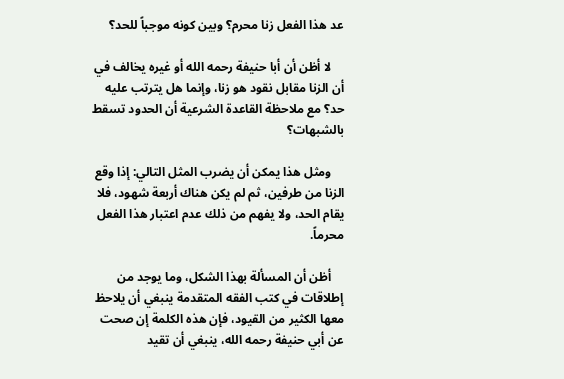عد هذا الفعل زنا محرم؟ وبين كونه موجباً للحد؟

    لا أظن أن أبا حنيفة رحمه الله أو غيره يخالف في أن الزنا مقابل نقود هو زنا، وإنما هل يترتب عليه حد؟ مع ملاحظة القاعدة الشرعية أن الحدود تسقط بالشبهات؟

    ومثل هذا يمكن أن يضرب المثل التالي: إذا وقع الزنا من طرفين، ثم لم يكن هناك أربعة شهود، فلا يقام الحد، ولا يفهم من ذلك عدم اعتبار هذا الفعل محرماً.

    أظن أن المسألة بهذا الشكل، وما يوجد من إطلاقات في كتب الفقه المتقدمة ينبغي أن يلاحظ معها الكثير من القيود، فإن هذه الكلمة إن صحت عن أبي حنيفة رحمه الله، ينبغي أن تقيد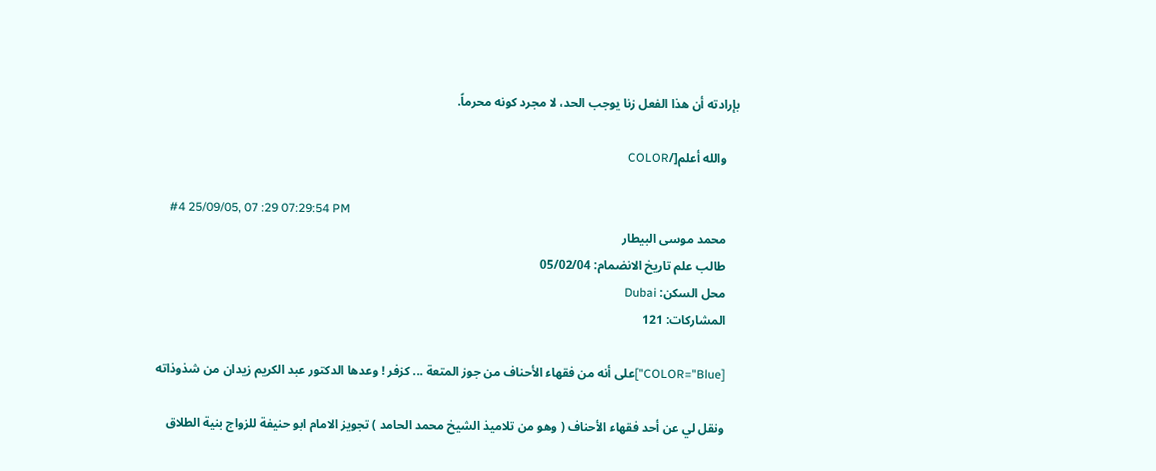بإرادته أن هذا الفعل زنا يوجب الحد، لا مجرد كونه محرماً.

    والله أعلم[/COLOR

    #4 25/09/05, 07 :29 07:29:54 PM
    محمد موسى البيطار
    طالب علم تاريخ الانضمام: 05/02/04
    محل السكن: Dubai
    المشاركات: 121

    [COLOR="Blue"]على أنه من فقهاء الأحناف من جوز المتعة ... كزفر ! وعدها الدكتور عبد الكريم زيدان من شذوذاته

    ونقل لي عن أحد فقهاء الأحناف ( وهو من تلاميذ الشيخ محمد الحامد ) تجويز الامام ابو حنيفة للزواج بنية الطلاق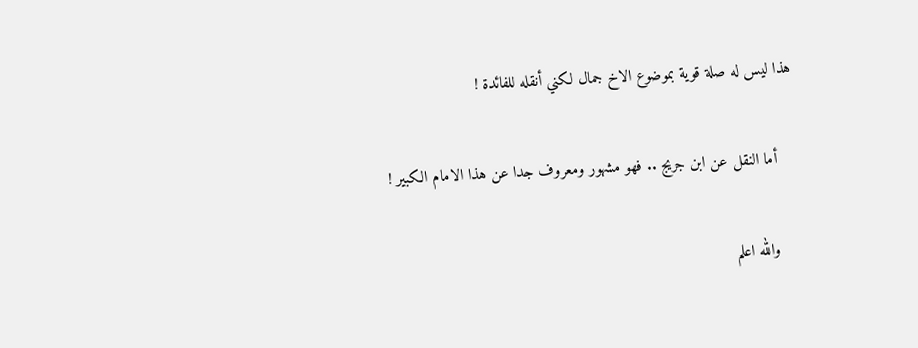هذا ليس له صلة قوية بموضوع الاخ جمال لكني أنقله للفائدة !

    أما النقل عن ابن جريج .. فهو مشهور ومعروف جدا عن هذا الامام الكبير !

    والله اعلم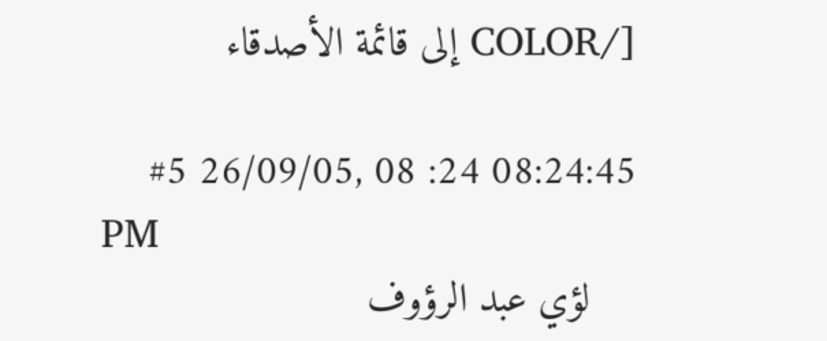[/COLOR إلى قائمة الأصدقاء

    #5 26/09/05, 08 :24 08:24:45 PM
    لؤي عبد الرؤوف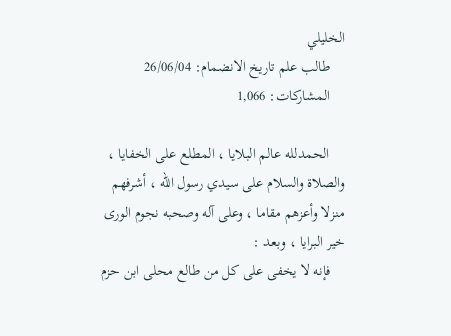الخليلي
    طالب علم تاريخ الانضمام: 26/06/04
    المشاركات: 1,066

    الحمدلله عالم البلايا ، المطلع على الخفايا ، والصلاة والسلام على سيدي رسول الله ، أشرفهم منزلا وأعزهم مقاما ، وعلى آله وصحبه نجوم الورى خير البرايا ، وبعد :
    فإنه لا يخفى على كل من طالع محلى ابن حزم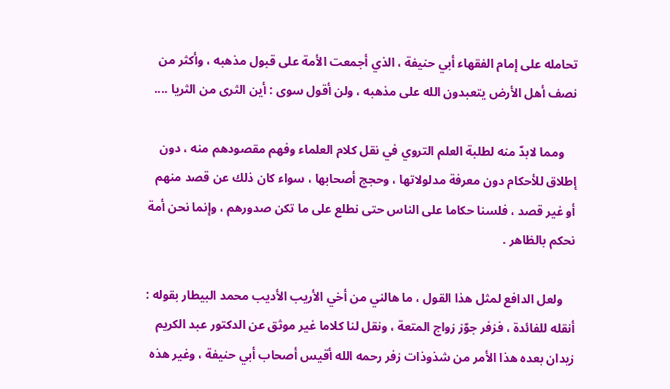تحامله على إمام الفقهاء أبي حنيفة ، الذي أجمعت الأمة على قبول مذهبه ، وأكثر من نصف أهل الأرض يتعبدون الله على مذهبه ، ولن أقول سوى : أين الثرى من الثريا ....

    ومما لابدّ منه لطلبة العلم التروي في نقل كلام العلماء وفهم مقصودهم منه ، دون إطلاق للأحكام دون معرفة مدلولاتها ، وحجج أصحابها ، سواء كان ذلك عن قصد منهم أو غير قصد ، فلسنا حكاما على الناس حتى نطلع على ما تكن صدورهم ، وإنما نحن أمة نحكم بالظاهر .

    ولعل الدافع لمثل هذا القول ، ما هالني من أخي الأريب الأديب محمد البيطار بقوله : أنقله للفائدة ، فزفر جوّز زواج المتعة ، ونقل لنا كلاما غير موثق عن الدكتور عبد الكريم زيدان بعده هذا الأمر من شذوذات زفر رحمه الله أقيس أصحاب أبي حنيفة ، وغير هذه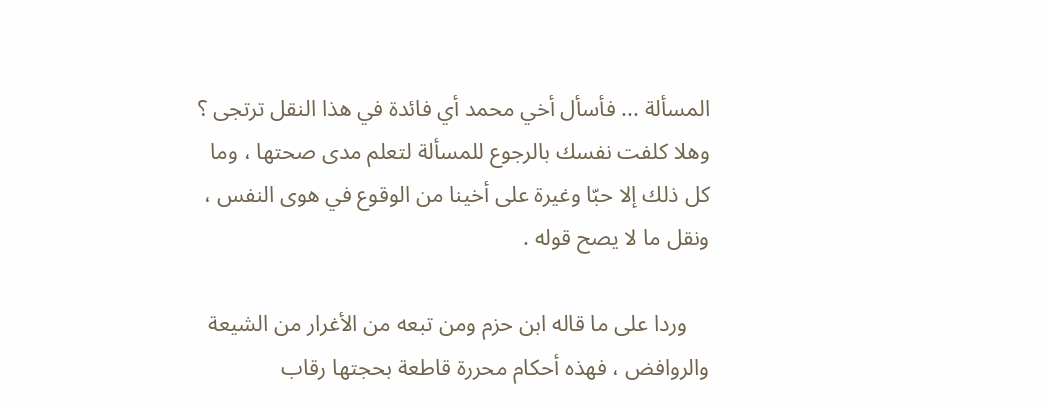المسألة ... فأسأل أخي محمد أي فائدة في هذا النقل ترتجى ؟ وهلا كلفت نفسك بالرجوع للمسألة لتعلم مدى صحتها ، وما كل ذلك إلا حبّا وغيرة على أخينا من الوقوع في هوى النفس ، ونقل ما لا يصح قوله .

    وردا على ما قاله ابن حزم ومن تبعه من الأغرار من الشيعة والروافض ، فهذه أحكام محررة قاطعة بحجتها رقاب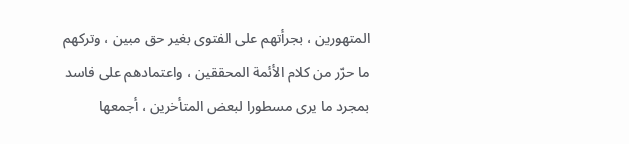المتهورين ، بجرأتهم على الفتوى بغير حق مبين ، وتركهم ما حرّر من كلام الأئمة المحققين ، واعتمادهم على فاسد بمجرد ما يرى مسطورا لبعض المتأخرين ، أجمعها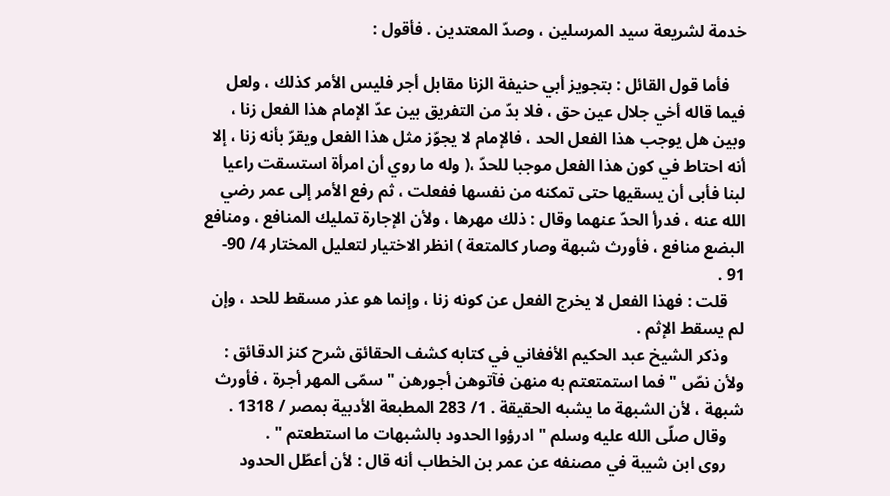خدمة لشريعة سيد المرسلين ، وصدّ المعتدين . فأقول :

    فأما قول القائل : بتجويز أبي حنيفة الزنا مقابل أجر فليس الأمر كذلك ، ولعل فيما قاله أخي جلال عين حق ، فلا بدّ من التفريق بين عدّ الإمام هذا الفعل زنا ، وبين هل يوجب هذا الفعل الحد ، فالإمام لا يجوّز مثل هذا الفعل ويقرّ بأنه زنا ، إلا أنه احتاط في كون هذا الفعل موجبا للحدّ ،( وله ما روي أن امرأة استسقت راعيا لبنا فأبى أن يسقيها حتى تمكنه من نفسها ففعلت ، ثم رفع الأمر إلى عمر رضي الله عنه ، فدرأ الحدّ عنهما وقال : ذلك مهرها ، ولأن الإجارة تمليك المنافع ، ومنافع البضع منافع ، فأورث شبهة وصار كالمتعة ) انظر الاختيار لتعليل المختار 4/ 90- 91 .
    قلت : فهذا الفعل لا يخرج الفعل عن كونه زنا ، وإنما هو عذر مسقط للحد ، وإن لم يسقط الإثم .
    وذكر الشيخ عبد الحكيم الأفغاني في كتابه كشف الحقائق شرح كنز الدقائق : ولأن نصّ " فما استمتعتم به منهن فآتوهن أجورهن " سمّى المهر أجرة ، فأورث شبهة ، لأن الشبهة ما يشبه الحقيقة . 1/ 283 المطبعة الأدبية بمصر / 1318 .
    وقال صلّى الله عليه وسلم " ادرؤوا الحدود بالشبهات ما استطعتم " .
    روى ابن شيبة في مصنفه عن عمر بن الخطاب أنه قال : لأن أعطّل الحدود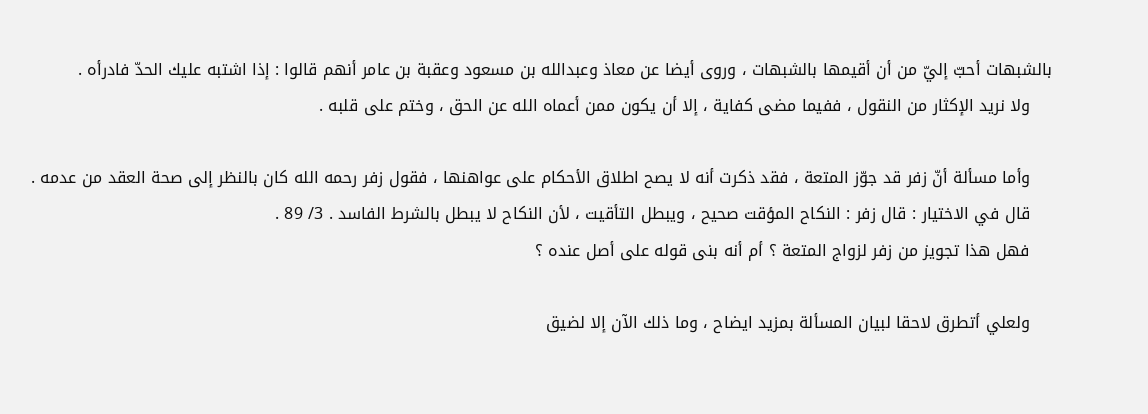بالشبهات أحبّ إليّ من أن أقيمها بالشبهات ، وروى أيضا عن معاذ وعبدالله بن مسعود وعقبة بن عامر أنهم قالوا : إذا اشتبه عليك الحدّ فادرأه .
    ولا نريد الإكثار من النقول ، ففيما مضى كفاية ، إلا أن يكون ممن أعماه الله عن الحق ، وختم على قلبه .

    وأما مسألة أنّ زفر قد جوّز المتعة ، فقد ذكرت أنه لا يصح اطلاق الأحكام على عواهنها ، فقول زفر رحمه الله كان بالنظر إلى صحة العقد من عدمه .
    قال في الاختيار : قال زفر : النكاح المؤقت صحيح ، ويبطل التأقيت ، لأن النكاح لا يبطل بالشرط الفاسد . 3/ 89 .
    فهل هذا تجويز من زفر لزواج المتعة ؟ أم أنه بنى قوله على أصل عنده ؟

    ولعلي أتطرق لاحقا لبيان المسألة بمزيد ايضاح ، وما ذلك الآن إلا لضيق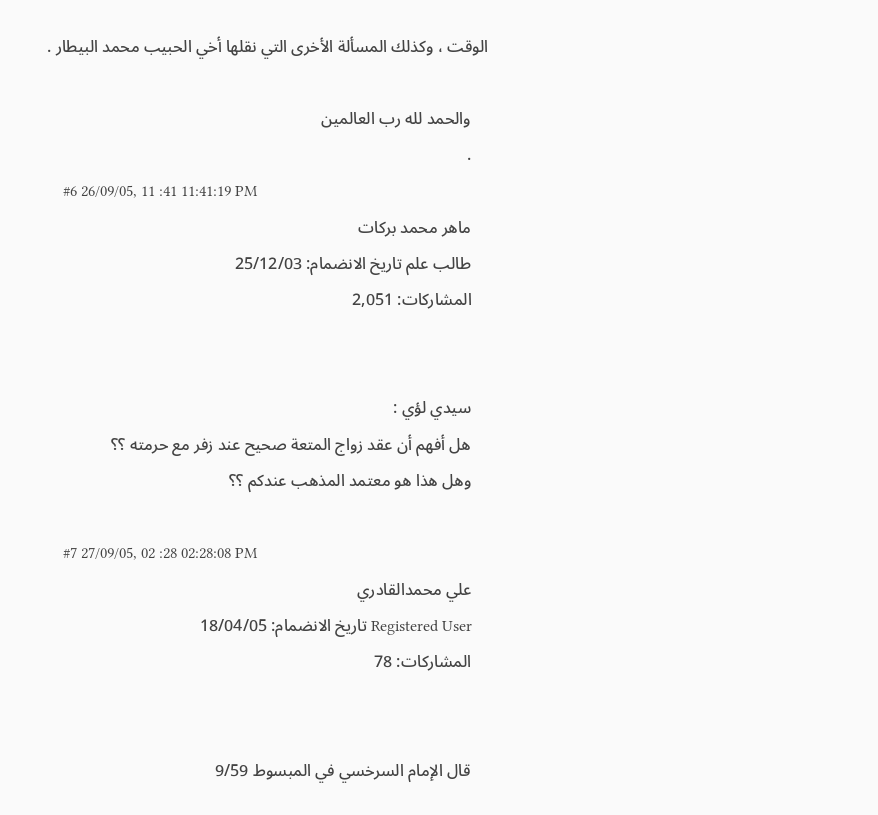الوقت ، وكذلك المسألة الأخرى التي نقلها أخي الحبيب محمد البيطار .

    والحمد لله رب العالمين
    .
    #6 26/09/05, 11 :41 11:41:19 PM
    ماهر محمد بركات
    طالب علم تاريخ الانضمام: 25/12/03
    المشاركات: 2,051


    سيدي لؤي :
    هل أفهم أن عقد زواج المتعة صحيح عند زفر مع حرمته ؟؟
    وهل هذا هو معتمد المذهب عندكم ؟؟

    #7 27/09/05, 02 :28 02:28:08 PM
    علي محمدالقادري
    Registered User تاريخ الانضمام: 18/04/05
    المشاركات: 78


    قال الإمام السرخسي في المبسوط 9/59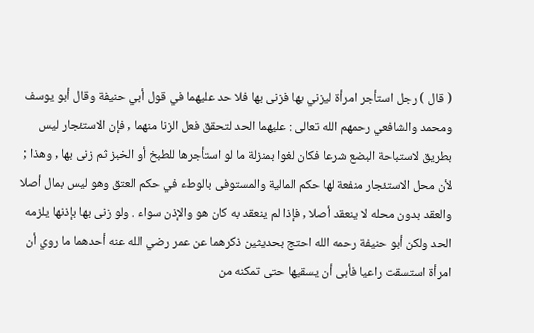( قال ) رجل استأجر امرأة ليزني بها فزنى بها فلا حد عليهما في قول أبي حنيفة وقال أبو يوسف ومحمد والشافعي رحمهم الله تعالى : عليهما الحد لتحقق فعل الزنا منهما , فإن الاستئجار ليس بطريق لاستباحة البضع شرعا فكان لغوا بمنزلة ما لو استأجرها للطبخ أو الخبز ثم زنى بها , وهذا ; لأن محل الاستئجار منفعة لها حكم المالية والمستوفى بالوطء في حكم العتق وهو ليس بمال أصلا والعقد بدون محله لا ينعقد أصلا , فإذا لم ينعقد به كان هو والإذن سواء . ولو زنى بها بإذنها يلزمه الحد ولكن أبو حنيفة رحمه الله احتج بحديثين ذكرهما عن عمر رضي الله عنه أحدهما ما روي أن امرأة استسقت راعيا فأبى أن يسقيها حتى تمكنه من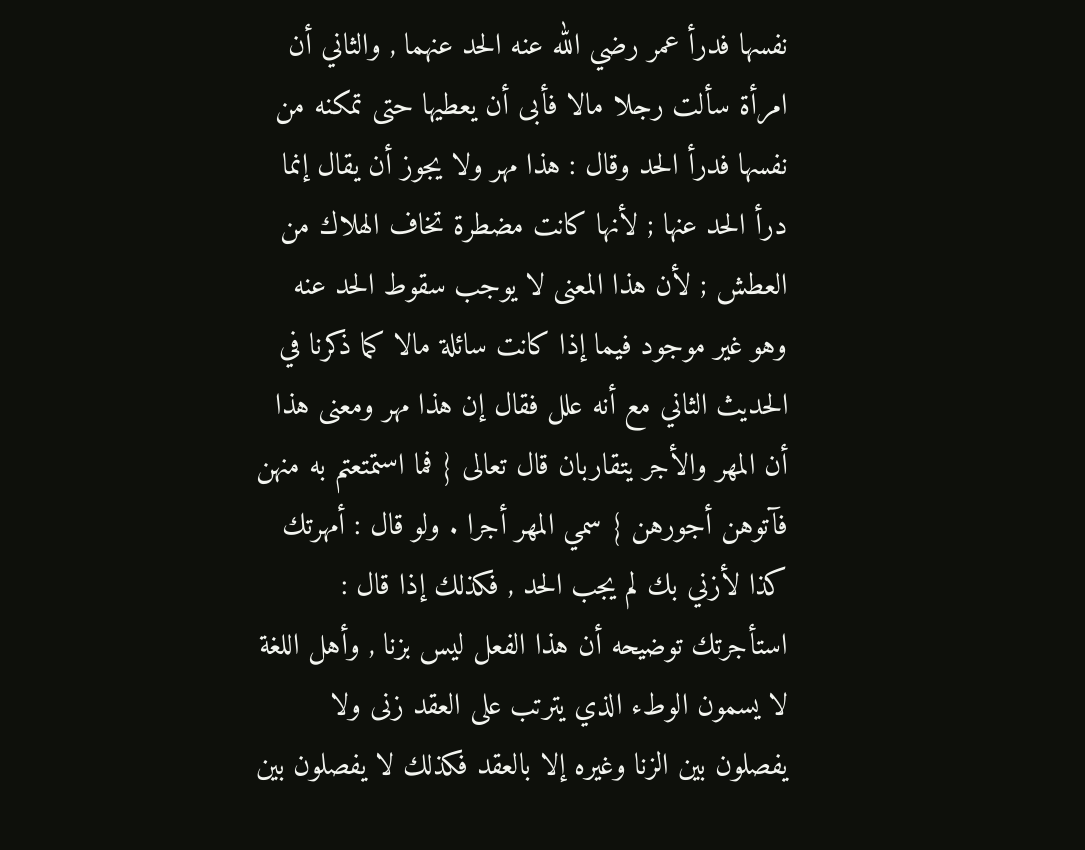نفسها فدرأ عمر رضي الله عنه الحد عنهما , والثاني أن امرأة سألت رجلا مالا فأبى أن يعطيها حتى تمكنه من نفسها فدرأ الحد وقال : هذا مهر ولا يجوز أن يقال إنما درأ الحد عنها ; لأنها كانت مضطرة تخاف الهلاك من العطش ; لأن هذا المعنى لا يوجب سقوط الحد عنه وهو غير موجود فيما إذا كانت سائلة مالا كما ذكرنا في الحديث الثاني مع أنه علل فقال إن هذا مهر ومعنى هذا أن المهر والأجر يتقاربان قال تعالى { فما استمتعتم به منهن فآتوهن أجورهن } سمي المهر أجرا . ولو قال : أمهرتك كذا لأزني بك لم يجب الحد , فكذلك إذا قال : استأجرتك توضيحه أن هذا الفعل ليس بزنا , وأهل اللغة لا يسمون الوطء الذي يترتب على العقد زنى ولا يفصلون بين الزنا وغيره إلا بالعقد فكذلك لا يفصلون بين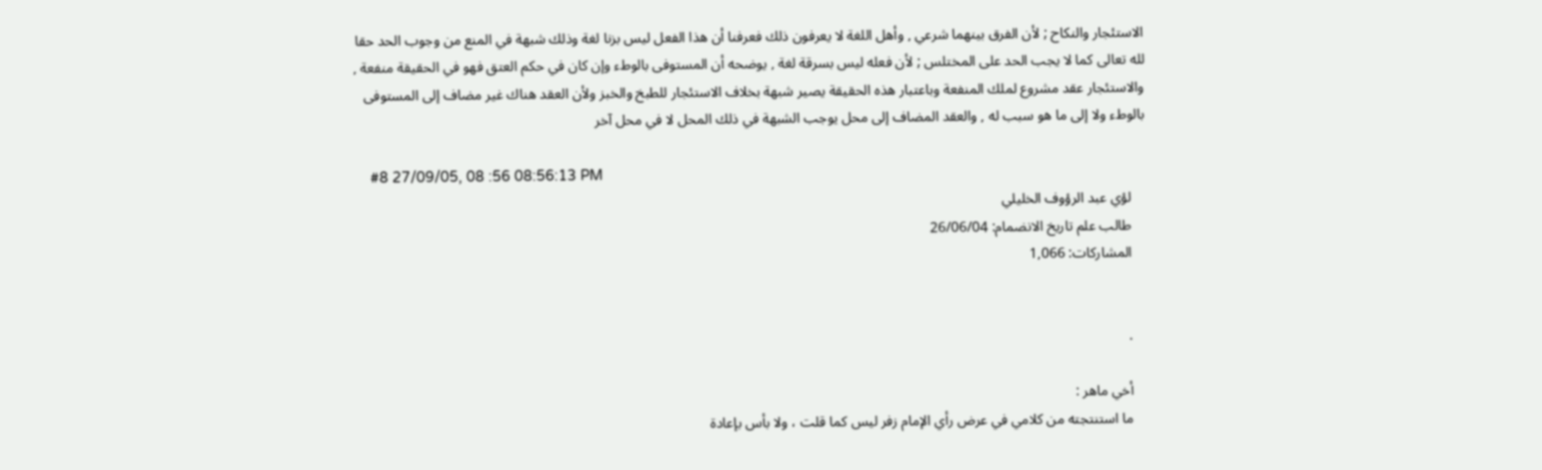الاستئجار والنكاح ; لأن الفرق بينهما شرعي , وأهل اللغة لا يعرفون ذلك فعرفنا أن هذا الفعل ليس بزنا لغة وذلك شبهة في المنع من وجوب الحد حقا لله تعالى كما لا يجب الحد على المختلس ; لأن فعله ليس بسرقة لغة , يوضحه أن المستوفى بالوطء وإن كان في حكم العتق فهو في الحقيقة منفعة , والاستئجار عقد مشروع لملك المنفعة وباعتبار هذه الحقيقة يصير شبهة بخلاف الاستئجار للطبخ والخبز ولأن العقد هناك غير مضاف إلى المستوفى بالوطء ولا إلى ما هو سبب له , والعقد المضاف إلى محل يوجب الشبهة في ذلك المحل لا في محل آخر

    #8 27/09/05, 08 :56 08:56:13 PM
    لؤي عبد الرؤوف الخليلي
    طالب علم تاريخ الانضمام: 26/06/04
    المشاركات: 1,066


    .

    أخي ماهر :
    ما استنتجته من كلامي في عرض رأي الإمام زفر ليس كما قلت ، ولا بأس بإعادة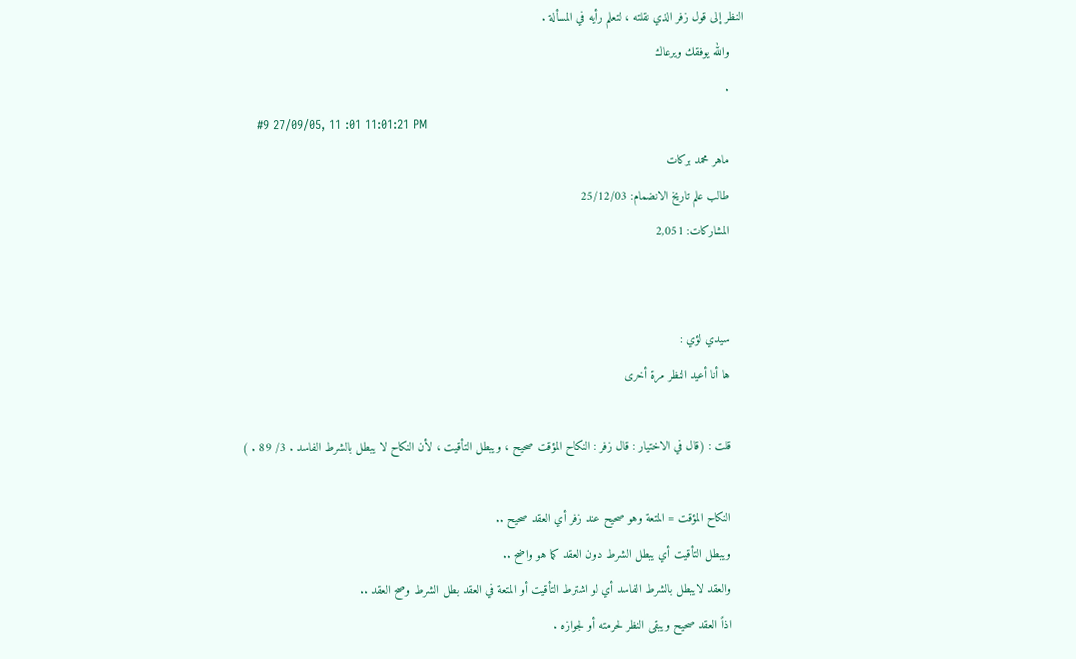النظر إلى قول زفر الذي نقلته ، لتعلم رأيه في المسألة .
    والله يوفقك ويرعاك
    .
    #9 27/09/05, 11 :01 11:01:21 PM
    ماهر محمد بركات
    طالب علم تاريخ الانضمام: 25/12/03
    المشاركات: 2,051


    سيدي لؤي :
    ها أنا أعيد النظر مرة أخرى

    قلت : (قال في الاختيار : قال زفر : النكاح المؤقت صحيح ، ويبطل التأقيت ، لأن النكاح لا يبطل بالشرط الفاسد . 3/ 89 . )

    النكاح المؤقت = المتعة وهو صحيح عند زفر أي العقد صحيح ..
    ويبطل التأقيت أي يبطل الشرط دون العقد كما هو واضح ..
    والعقد لايبطل بالشرط الفاسد أي لو اشترط التأقيت أو المتعة في العقد بطل الشرط وصح العقد ..
    اذاً العقد صحيح ويبقى النظر لحرمته أو لجوازه .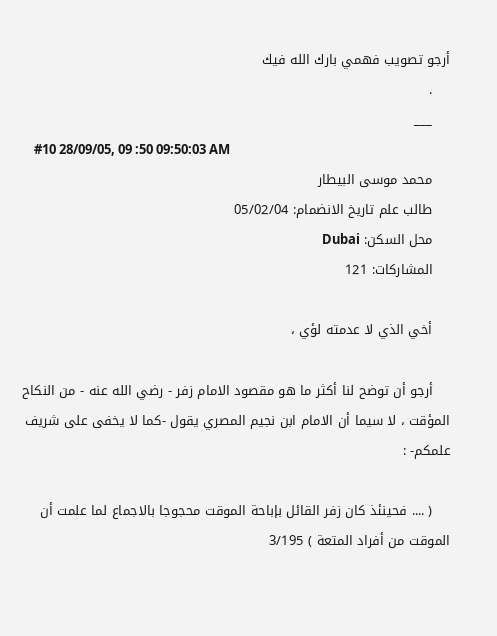أرجو تصويب فهمي بارك الله فيك
    .
    ___
    #10 28/09/05, 09 :50 09:50:03 AM
    محمد موسى البيطار
    طالب علم تاريخ الانضمام: 05/02/04
    محل السكن: Dubai
    المشاركات: 121

    أخي الذي لا عدمته لؤي ،

    أرجو أن توضح لنا أكثر ما هو مقصود الامام زفر - رضي الله عنه - من النكاح المؤقت ، لا سيما أن الامام ابن نجيم المصري يقول -كما لا يخفى على شريف علمكم- :

    ( .... فحينئذ كان زفر القائل بإباحة الموقت محجوجا بالاجماع لما علمت أن الموقت من أفراد المتعة ) 3/195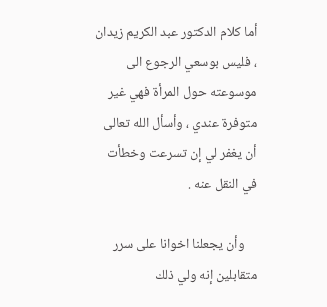أما كلام الدكتور عبد الكريم زيدان ، فليس بوسعي الرجوع الى موسوعته حول المرأة فهي غير متوفرة عندي ، وأسأل الله تعالى أن يغفر لي إن تسرعت وخطأت في النقل عنه .

    وأن يجعلنا اخوانا على سرر متقابلين إنه ولي ذلك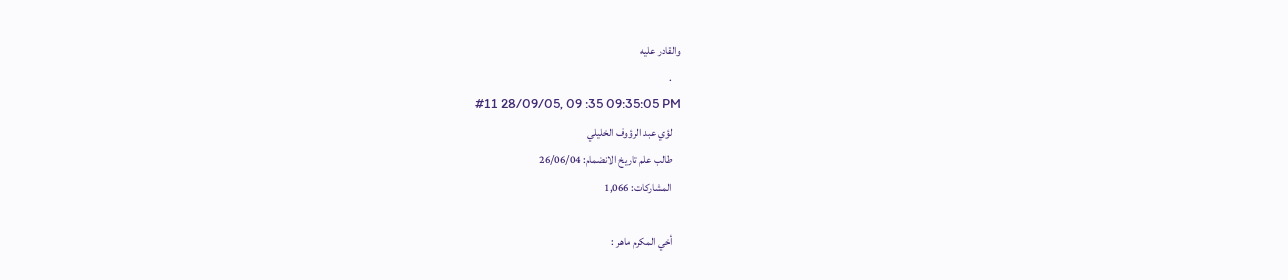والقادر عليه
    .
    #11 28/09/05, 09 :35 09:35:05 PM
    لؤي عبد الرؤوف الخليلي
    طالب علم تاريخ الانضمام: 26/06/04
    المشاركات: 1,066

    أخي المكرم ماهر :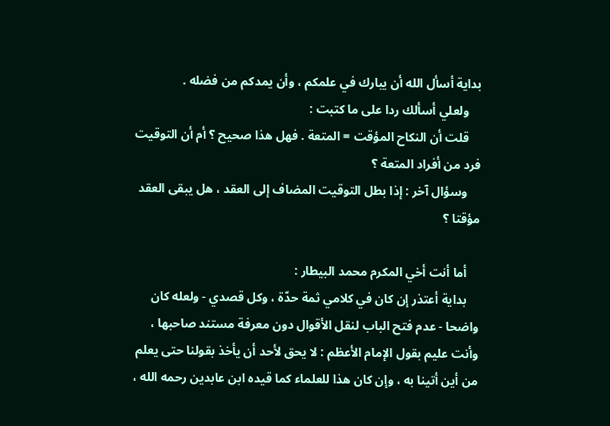بداية أسأل الله أن يبارك في علمكم ، وأن يمدكم من فضله .
    ولعلي أسألك ردا على ما كتبت :
    قلت أن النكاح المؤقت = المتعة . فهل هذا صحيح ؟ أم أن التوقيت فرد من أفراد المتعة ؟
    وسؤال آخر : إذا بطل التوقيت المضاف إلى العقد ، هل يبقى العقد مؤقتا ؟

    أما أنت أخي المكرم محمد البيطار :
    بداية أعتذر إن كان في كلامي ثمة حدّة ، وكل قصدي - ولعله كان واضحا - عدم فتح الباب لنقل الأقوال دون معرفة مستند صاحبها ، وأنت عليم بقول الإمام الأعظم : لا يحق لأحد أن يأخذ بقولنا حتى يعلم من أين أتينا به ، وإن كان هذا للعلماء كما قيده ابن عابدين رحمه الله ،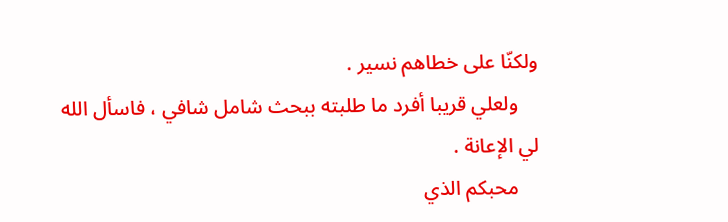ولكنّا على خطاهم نسير .
    ولعلي قريبا أفرد ما طلبته ببحث شامل شافي ، فاسأل الله لي الإعانة .
    محبكم الذي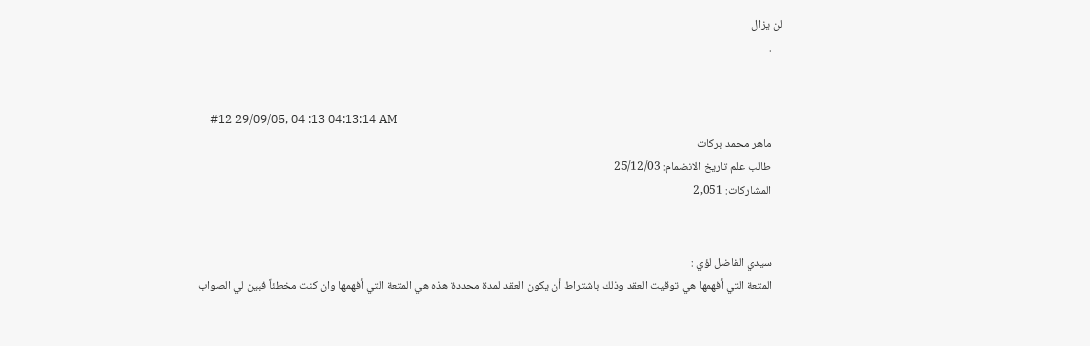لن يزال
    .


    #12 29/09/05, 04 :13 04:13:14 AM
    ماهر محمد بركات
    طالب علم تاريخ الانضمام: 25/12/03
    المشاركات: 2,051


    سيدي الفاضل لؤي :
    المتعة التي أفهمها هي توقيت العقد وذلك باشتراط أن يكون العقد لمدة محددة هذه هي المتعة التي أفهمها وان كنت مخطئاً فبين لي الصواب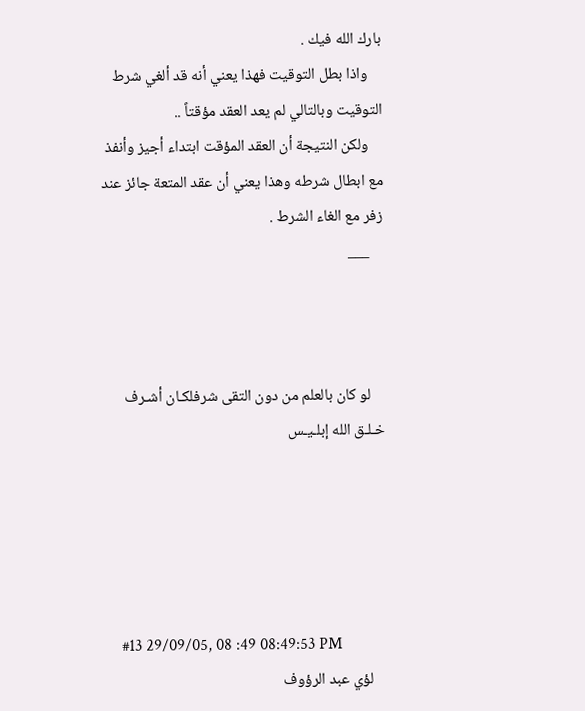بارك الله فيك .
    واذا بطل التوقيت فهذا يعني أنه قد ألغي شرط التوقيت وبالتالي لم يعد العقد مؤقتاً ..
    ولكن النتيجة أن العقد المؤقت ابتداء أجيز وأنفذ مع ابطال شرطه وهذا يعني أن عقد المتعة جائز عند زفر مع الغاء الشرط .
    ___



    لو كان بالعلم من دون التقى شرفلكـان أشـرف خـلـق الله إبلـيـس





    #13 29/09/05, 08 :49 08:49:53 PM
    لؤي عبد الرؤوف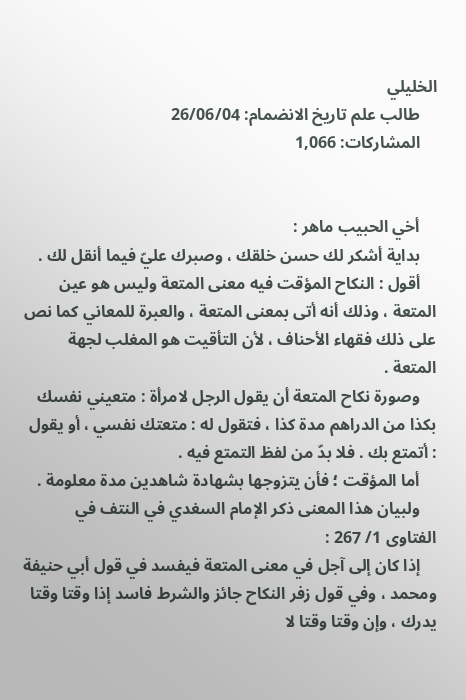الخليلي
    طالب علم تاريخ الانضمام: 26/06/04
    المشاركات: 1,066


    أخي الحبيب ماهر :
    بداية أشكر لك حسن خلقك ، وصبرك عليّ فيما أنقل لك .
    أقول : النكاح المؤقت فيه معنى المتعة وليس هو عين المتعة ، وذلك أنه أتى بمعنى المتعة ، والعبرة للمعاني كما نص على ذلك فقهاء الأحناف ، لأن التأقيت هو المغلب لجهة المتعة .
    وصورة نكاح المتعة أن يقول الرجل لامرأة : متعيني نفسك بكذا من الدراهم مدة كذا ، فتقول له : متعتك نفسي ، أو يقول : أتمتع بك . فلا بدّ من لفظ التمتع فيه .
    أما المؤقت ؛ فأن يتزوجها بشهادة شاهدين مدة معلومة .
    ولبيان هذا المعنى ذكر الإمام السغدي في النتف في الفتاوى 1/ 267 :
    إذا كان إلى آجل في معنى المتعة فيفسد في قول أبي حنيفة ومحمد ، وفي قول زفر النكاح جائز والشرط فاسد إذا وقتا وقتا يدرك ، وإن وقتا وقتا لا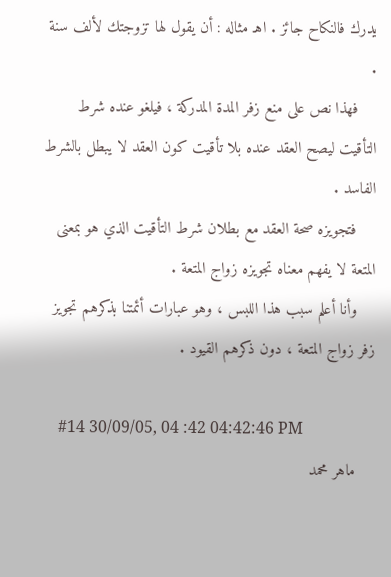يدرك فالنكاح جائز . اهـ مثاله : أن يقول لها تزوجتك لألف سنة .
    فهذا نص على منع زفر المدة المدركة ، فيلغو عنده شرط التأقيت ليصح العقد عنده بلا تأقيت كون العقد لا يبطل بالشرط الفاسد .
    فتجويزه صحة العقد مع بطلان شرط التأقيت الذي هو بمعنى المتعة لا يفهم معناه تجويزه زواج المتعة .
    وأنا أعلم سبب هذا اللبس ، وهو عبارات أئمتنا بذكرهم تجويز زفر زواج المتعة ، دون ذكرهم القيود .

    #14 30/09/05, 04 :42 04:42:46 PM
    ماهر محمد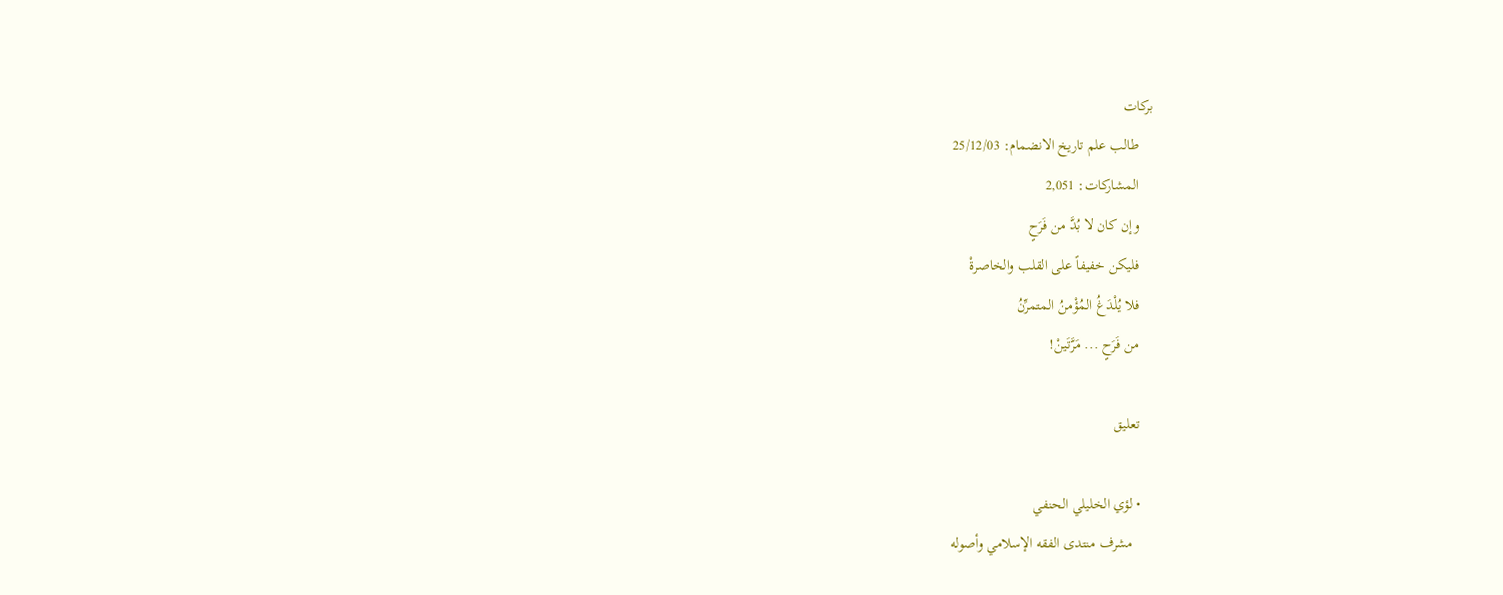بركات
    طالب علم تاريخ الانضمام: 25/12/03
    المشاركات: 2,051
    وإن كان لا بُدَّ من فَرَحٍ
    فليكن خفيفاً على القلب والخاصرةْ
    فلا يُلْدَغُ المُؤْمنُ المتمرِّنُ
    من فَرَحٍ ... مَرَّتَينْ!

    تعليق

    • لؤي الخليلي الحنفي
      مشرف منتدى الفقه الإسلامي وأصوله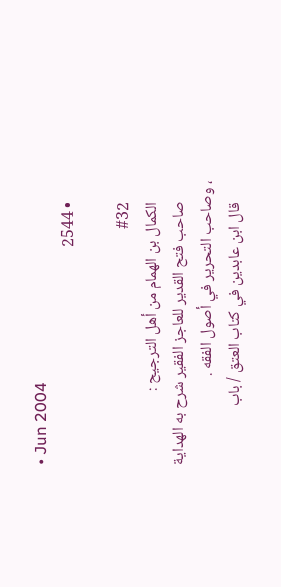• Jun 2004
      • 2544

      #32
      الكمال بن الهمام من أهل الترجيح :
      صاحب فتح القدير للعاجز الفقير شرح به الهداية ، وصاحب التحرير في أصول الفقه .
      قال ابن عابدين في كتاب العتق / باب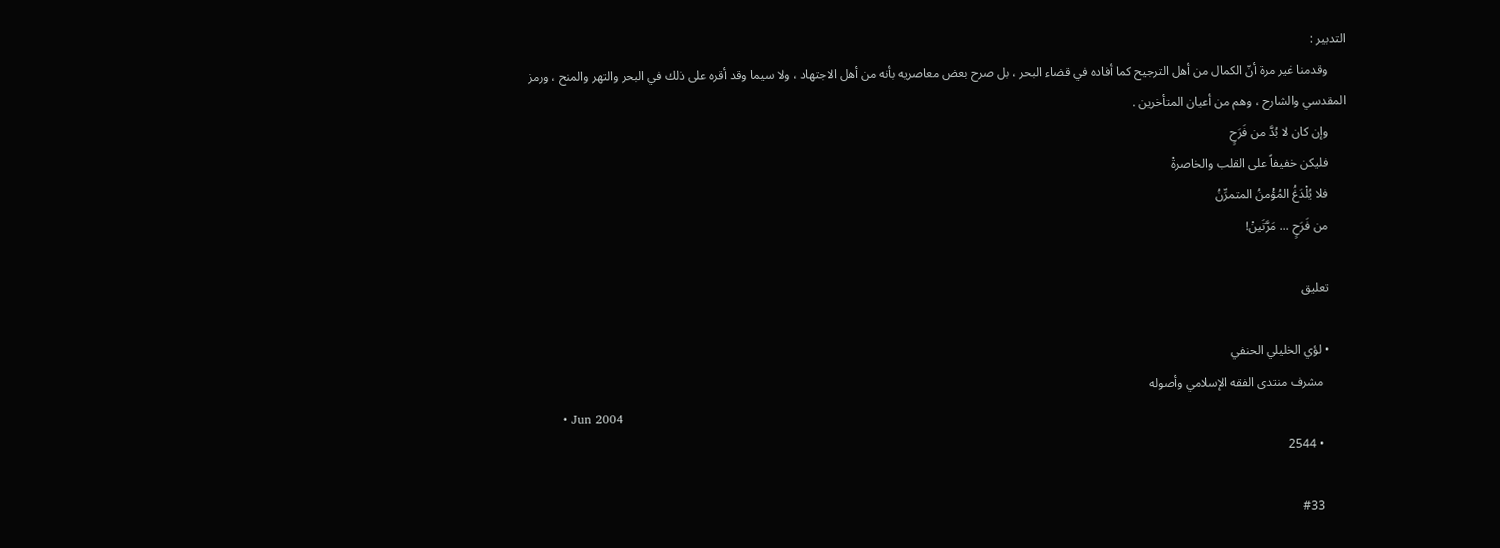التدبير :
      وقدمنا غير مرة أنّ الكمال من أهل الترجيح كما أفاده في قضاء البحر ، بل صرح بعض معاصريه بأنه من أهل الاجتهاد ، ولا سيما وقد أقره على ذلك في البحر والتهر والمنح ، ورمز المقدسي والشارح ، وهم من أعيان المتأخرين .
      وإن كان لا بُدَّ من فَرَحٍ
      فليكن خفيفاً على القلب والخاصرةْ
      فلا يُلْدَغُ المُؤْمنُ المتمرِّنُ
      من فَرَحٍ ... مَرَّتَينْ!

      تعليق

      • لؤي الخليلي الحنفي
        مشرف منتدى الفقه الإسلامي وأصوله
        • Jun 2004
        • 2544

        #33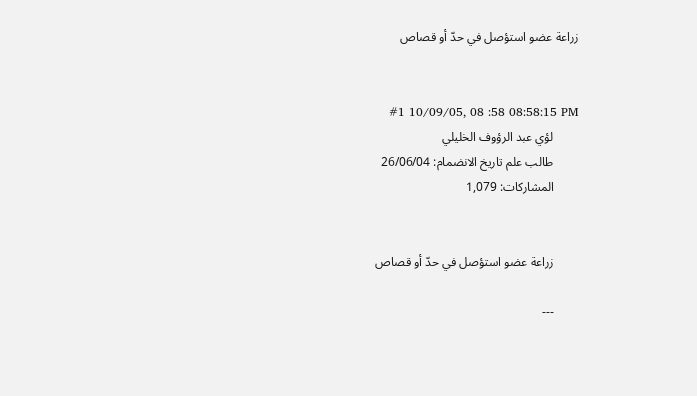زراعة عضو استؤصل في حدّ أو قصاص


        #1 10/09/05, 08 :58 08:58:15 PM
        لؤي عبد الرؤوف الخليلي
        طالب علم تاريخ الانضمام: 26/06/04
        المشاركات: 1,079


        زراعة عضو استؤصل في حدّ أو قصاص

        ---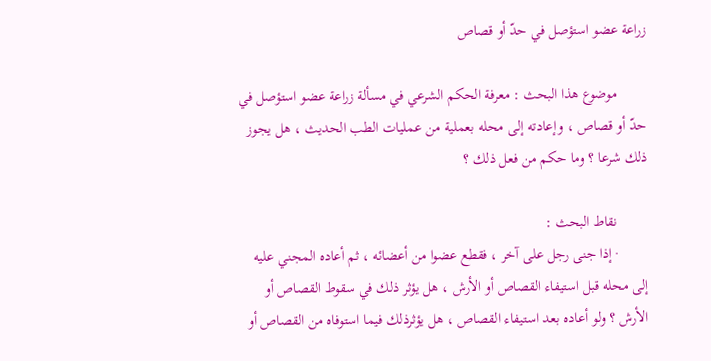زراعة عضو استؤصل في حدّ أو قصاص

        موضوع هذا البحث : معرفة الحكم الشرعي في مسألة زراعة عضو استؤصل في حدّ أو قصاص ، وإعادته إلى محله بعملية من عمليات الطب الحديث ، هل يجوز ذلك شرعا ؟ وما حكم من فعل ذلك ؟

        نقاط البحث :
        · إذا جنى رجل على آخر ، فقطع عضوا من أعضائه ، ثم أعاده المجني عليه إلى محله قبل استيفاء القصاص أو الأرش ، هل يؤثر ذلك في سقوط القصاص أو الأرش ؟ ولو أعاده بعد استيفاء القصاص ، هل يؤثرذلك فيما استوفاه من القصاص أو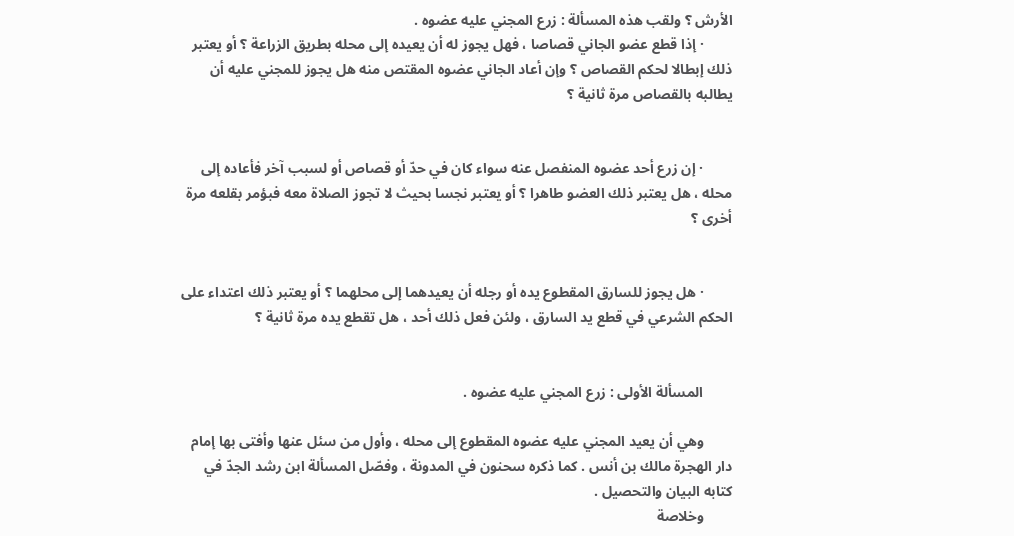الأرش ؟ ولقب هذه المسألة : زرع المجني عليه عضوه .
        · إذا قطع عضو الجاني قصاصا ، فهل يجوز له أن يعيده إلى محله بطريق الزراعة ؟ أو يعتبر ذلك إبطالا لحكم القصاص ؟ وإن أعاد الجاني عضوه المقتص منه هل يجوز للمجني عليه أن يطالبه بالقصاص مرة ثانية ؟


        · إن زرع أحد عضوه المنفصل عنه سواء كان في حدّ أو قصاص أو لسبب آخر فأعاده إلى محله ، هل يعتبر ذلك العضو طاهرا ؟ أو يعتبر نجسا بحيث لا تجوز الصلاة معه فبؤمر بقلعه مرة أخرى ؟


        · هل يجوز للسارق المقطوع يده أو رجله أن يعيدهما إلى محلهما ؟ أو يعتبر ذلك اعتداء على الحكم الشرعي في قطع يد السارق ، ولئن فعل ذلك أحد ، هل تقطع يده مرة ثانية ؟


        المسألة الأولى : زرع المجني عليه عضوه .

        وهي أن يعيد المجني عليه عضوه المقطوع إلى محله ، وأول من سئل عنها وأفتى بها إمام دار الهجرة مالك بن أنس . كما ذكره سحنون في المدونة ، وفصّل المسألة ابن رشد الجدّ في كتابه البيان والتحصيل .
        وخلاصة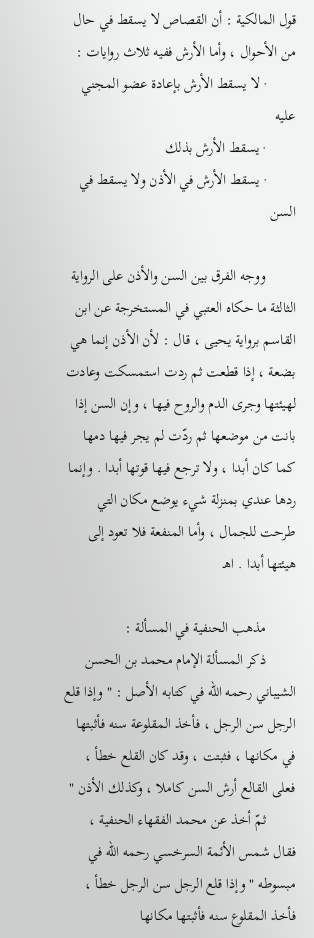قول المالكية : أن القصاص لا يسقط في حال من الأحوال ، وأما الأرش ففيه ثلاث روايات :
        · لا يسقط الأرش بإعادة عضو المجني عليه
        · يسقط الأرش بذلك
        · يسقط الأرش في الأذن ولا يسقط في السن

        ووجه الفرق بين السن والأذن على الرواية الثالثة ما حكاه العتبي في المستخرجة عن ابن القاسم برواية يحيى ، قال : لأن الأذن إنما هي بضعة ، إذا قطعت ثم ردت استمسكت وعادت لهيئتها وجرى الدم والروح فيها ، وإن السن إذا بانت من موضعها ثم ردّت لم يجر فيها دمها كما كان أبدا ، ولا ترجع فيها قوتها أبدا . وإنما ردها عندي بمنزلة شيء يوضع مكان التي طرحت للجمال ، وأما المنفعة فلا تعود إلى هيئتها أبدا . اهـ

        مذهب الحنفية في المسألة :
        ذكر المسألة الإمام محمد بن الحسن الشيباني رحمه الله في كتابه الأصل : " وإذا قلع الرجل سن الرجل ، فأخذ المقلوعة سنه فأثبتها في مكانها ، فثبتت ، وقد كان القلع خطأ ، فعلى القالع أرش السن كاملا ، وكذلك الأذن "
        ثمّ أخذ عن محمد الفقهاء الحنفية ، فقال شمس الأئمة السرخسي رحمه الله في مبسوطه " وإذا قلع الرجل سن الرجل خطأ ، فأخذ المقلوع سنه فأثبتها مكانها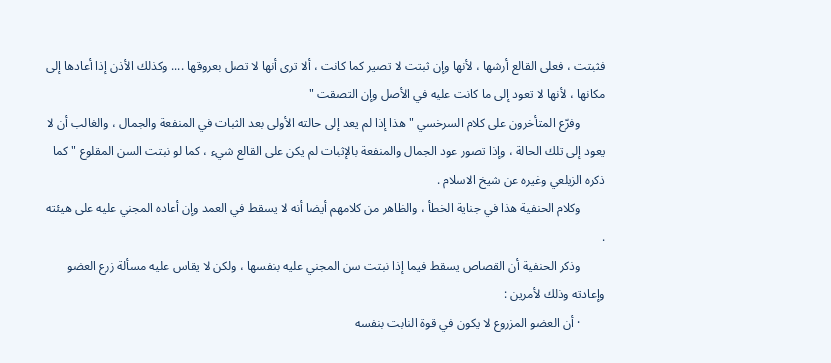فثبتت ، فعلى القالع أرشها ، لأنها وإن ثبتت لا تصير كما كانت ، ألا ترى أنها لا تصل بعروقها .... وكذلك الأذن إذا أعادها إلى مكانها ، لأنها لا تعود إلى ما كانت عليه في الأصل وإن التصقت "
        وفرّع المتأخرون على كلام السرخسي " هذا إذا لم يعد إلى حالته الأولى بعد الثبات في المنفعة والجمال ، والغالب أن لا يعود إلى تلك الحالة ، وإذا تصور عود الجمال والمنفعة بالإثبات لم يكن على القالع شيء ، كما لو نبتت السن المقلوع " كما ذكره الزيلعي وغيره عن شيخ الاسلام .
        وكلام الحنفية هذا في جناية الخطأ ، والظاهر من كلامهم أيضا أنه لا يسقط في العمد وإن أعاده المجني عليه على هيئته .
        وذكر الحنفية أن القصاص يسقط فيما إذا نبتت سن المجني عليه بنفسها ، ولكن لا يقاس عليه مسألة زرع العضو وإعادته وذلك لأمرين :
        · أن العضو المزروع لا يكون في قوة النابت بنفسه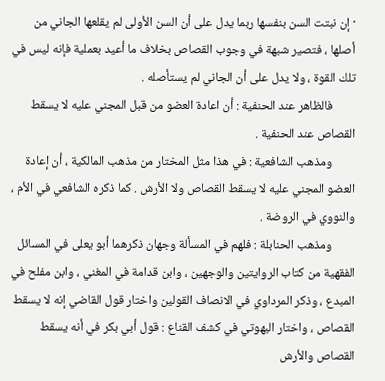· إن نبتت السن بنفسها ربما يدل على أن السن الأولى لم يقلعها الجاني من أصلها ، فتصير شبهة في وجوب القصاص بخلاف ما أعيد بعملية فإنه ليس في تلك القوة ، ولا يدل على أن الجاني لم يستأصله .
        فالظاهر عند الحنفية : أن اعادة العضو من قبل المجني عليه لا يسقط القصاص عند الحنفية .
        ومذهب الشافعية : في هذا مثل المختار من مذهب المالكية ، أن إعادة العضو المجني عليه لا يسقط القصاص ولا الأرش . كما ذكره الشافعي في الأم ، والنووي في الروضة .
        ومذهب الحنابلة : فلهم في المسألة وجهان ذكرهما أبو يعلى في المسائل الفقهية من كتاب الروايتين والوجهين ، وابن قدامة في المغني ، وابن مفلح في المبدع ، وذكر المرداوي في الانصاف القولين واختار قول القاضي إنه لا يسقط القصاص ، واختار البهوتي في كشف القناع : قول أبي بكر في أنه يسقط القصاص والأرش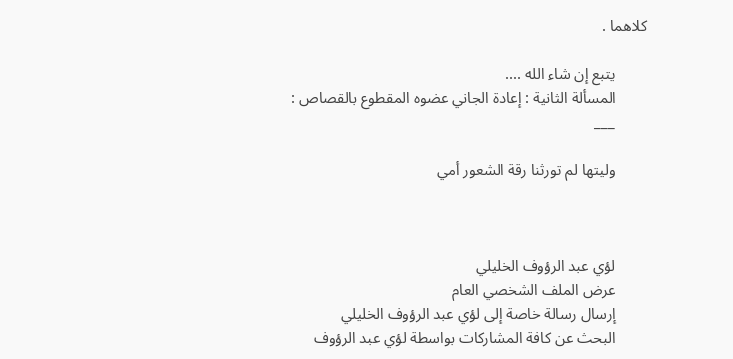كلاهما .

        يتبع إن شاء الله ....
        المسألة الثانية : إعادة الجاني عضوه المقطوع بالقصاص :
        ___

        وليتها لم تورثنا رقة الشعور أمي



        لؤي عبد الرؤوف الخليلي
        عرض الملف الشخصي العام
        إرسال رسالة خاصة إلى لؤي عبد الرؤوف الخليلي
        البحث عن كافة المشاركات بواسطة لؤي عبد الرؤوف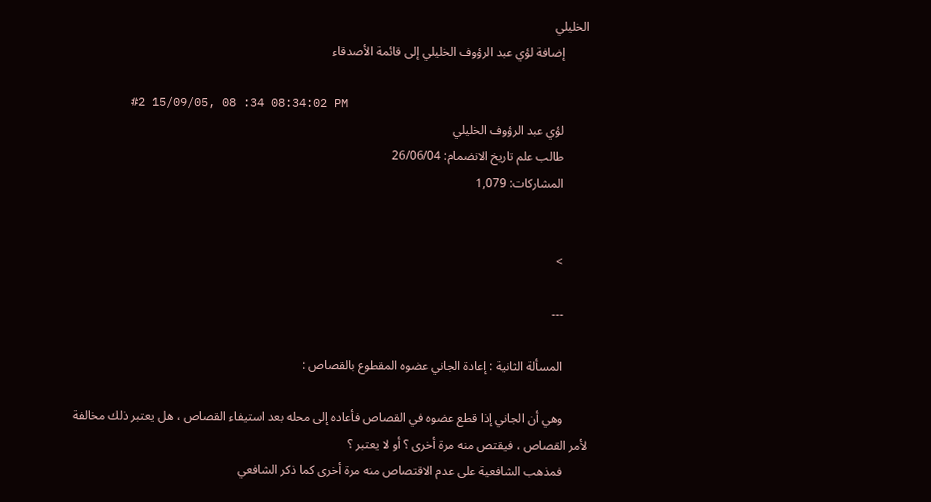الخليلي
        إضافة لؤي عبد الرؤوف الخليلي إلى قائمة الأصدقاء

        #2 15/09/05, 08 :34 08:34:02 PM
        لؤي عبد الرؤوف الخليلي
        طالب علم تاريخ الانضمام: 26/06/04
        المشاركات: 1,079


        >

        ---

        المسألة الثانية : إعادة الجاني عضوه المقطوع بالقصاص :

        وهي أن الجاني إذا قطع عضوه في القصاص فأعاده إلى محله بعد استيفاء القصاص ، هل يعتبر ذلك مخالفة لأمر القصاص ، فيقتص منه مرة أخرى ؟ أو لا يعتبر ؟
        فمذهب الشافعية على عدم الاقتصاص منه مرة أخرى كما ذكر الشافعي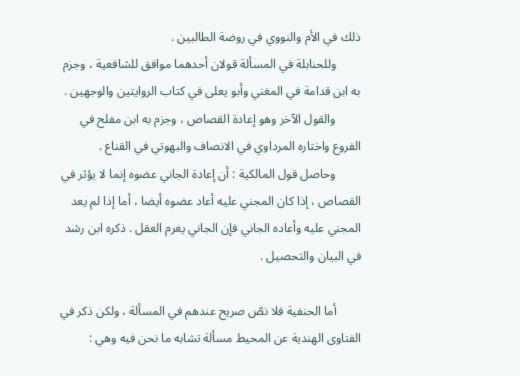ذلك في الأم والنووي في روضة الطالبين .
        وللحنابلة في المسألة قولان أحدهما موافق للشافعية ، وجزم به ابن قدامة في المغني وأبو يعلى في كتاب الروايتين والوجهين .
        والقول الآخر وهو إعادة القصاص ، وجزم به ابن مفلح في الفروع واختاره المرداوي في الانصاف والبهوتي في القناع .
        وحاصل قول المالكية : أن إعادة الجاني عضوه إنما لا يؤثر في القصاص ، إذا كان المجني عليه أعاد عضوه أيضا ، أما إذا لم يعد المجني عليه وأعاده الجاني فإن الجاني يغرم العقل . ذكره ابن رشد في البيان والتحصيل .

        أما الحنفية فلا نصّ صريح عندهم في المسألة ، ولكن ذكر في الفتاوى الهندية عن المحيط مسألة تشابه ما نحن فيه وهي :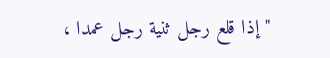" إذا قلع رجل ثنية رجل عمدا ،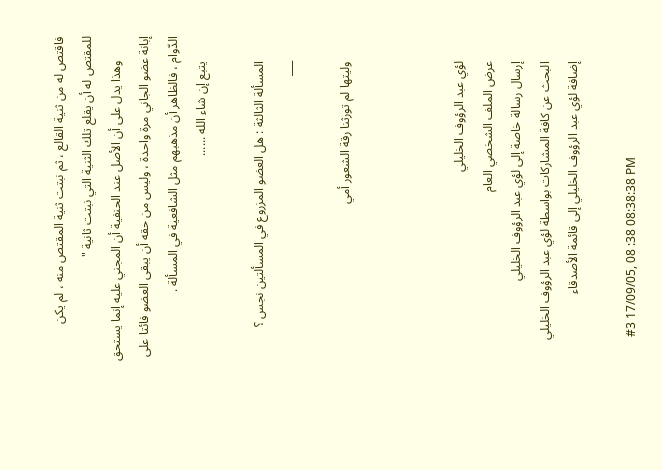فاقتص له من ثنية القالع ، ثم نبتت ثنية المقتص منه ، لم يكن للمقتص له أن يقلع تلك الثنية التي نبتت ثانية "
        وهذا يدل على أن الأصل عند الحنفية أن المجني عليه إنما يستحق إبانة عضو الجاني مرة واحدة ، وليس من حقه أن يبقى العضو فائتا على الدّوام ، فالظاهر أن مذهبهم مثل الشافعية في المسألة .
        يتبع إن شاء الله ......

        المسألة الثالثة : هل العضو المزروع في المسألتين نجس ؟
        ___

        وليتها لم تورثنا رقة الشعور أمي



        لؤي عبد الرؤوف الخليلي
        عرض الملف الشخصي العام
        إرسال رسالة خاصة إلى لؤي عبد الرؤوف الخليلي
        البحث عن كافة المشاركات بواسطة لؤي عبد الرؤوف الخليلي
        إضافة لؤي عبد الرؤوف الخليلي إلى قائمة الأصدقاء

        #3 17/09/05, 08 :38 08:38:38 PM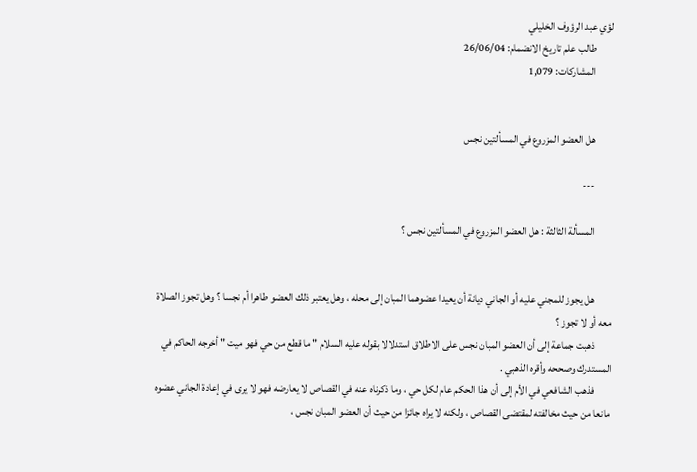لؤي عبد الرؤوف الخليلي
        طالب علم تاريخ الانضمام: 26/06/04
        المشاركات: 1,079


        هل العضو المزروع في المسألتين نجس

        ---

        المسألة الثالثة : هل العضو المزروع في المسألتين نجس ؟


        هل يجوز للمجني عليه أو الجاني ديانة أن يعيدا عضوهما المبان إلى محله ، وهل يعتبر ذلك العضو طاهرا أم نجسا ؟ وهل تجوز الصلاة معه أو لا تجوز ؟
        ذهبت جماعة إلى أن العضو المبان نجس على الاطلاق استدلالا بقوله عليه السلام " ما قطع من حي فهو ميت " أخرجه الحاكم في المستدرك وصححه وأقره الذهبي .
        فذهب الشافعي في الأم إلى أن هذا الحكم عام لكل حي ، وما ذكرناه عنه في القصاص لا يعارضه فهو لا يرى في إعادة الجاني عضوه مانعا من حيث مخالفته لمقتضى القصاص ، ولكنه لا يراه جائزا من حيث أن العضو المبان نجس ،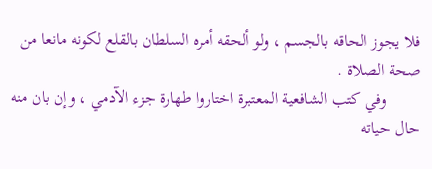فلا يجوز الحاقه بالجسم ، ولو ألحقه أمره السلطان بالقلع لكونه مانعا من صحة الصلاة .
        وفي كتب الشافعية المعتبرة اختاروا طهارة جزء الآدمي ، وإن بان منه حال حياته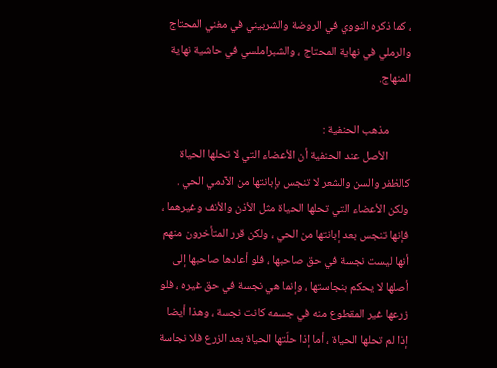، كما ذكره النووي في الروضة والشربيني في مغني المحتاج والرملي في نهاية المحتاج ، والشبراملسي في حاشية نهاية المنهاج.

        مذهب الحنفية :
        الأصل عند الحنفية أن الأعضاء التي لا تحلها الحياة كالظفر والسن والشعر لا تنجس بإبانتها من الآدمي الحي . ولكن الأعضاء التي تحلها الحياة مثل الأذن والأنف وغيرهما ، فإنها تنجس بعد إبانتها من الحي ، ولكن قرر المتأخرون منهم أنها ليست نجسة في حق صاحبها ، فلو أعادها صاحبها إلى أصلها لا يحكم بنجاستها ، وإنما هي نجسة في حق غيره ، فلو زرعها غير المقطوع منه في جسمه كانت نجسة ، وهذا أيضا إذا لم تحلها الحياة ، أما إذا حلّتها الحياة بعد الزرع فلا نجاسة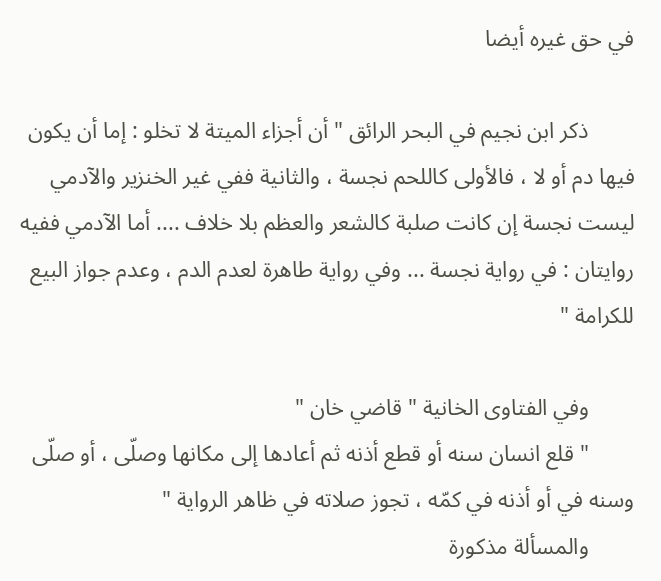في حق غيره أيضا

        ذكر ابن نجيم في البحر الرائق " أن أجزاء الميتة لا تخلو : إما أن يكون فيها دم أو لا ، فالأولى كاللحم نجسة ، والثانية ففي غير الخنزير والآدمي ليست نجسة إن كانت صلبة كالشعر والعظم بلا خلاف .... أما الآدمي ففيه روايتان : في رواية نجسة ... وفي رواية طاهرة لعدم الدم ، وعدم جواز البيع للكرامة "

        وفي الفتاوى الخانية " قاضي خان "
        " قلع انسان سنه أو قطع أذنه ثم أعادها إلى مكانها وصلّى ، أو صلّى وسنه في أو أذنه في كمّه ، تجوز صلاته في ظاهر الرواية "
        والمسألة مذكورة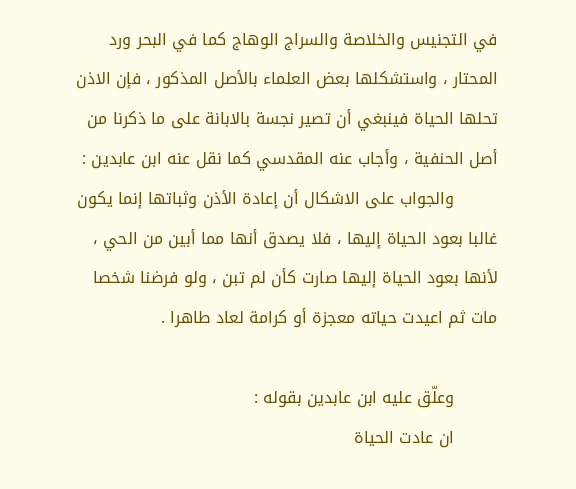في التجنيس والخلاصة والسراج الوهاج كما في البحر ورد المحتار ، واستشكلها بعض العلماء بالأصل المذكور ، فإن الاذن تحلها الحياة فينبغي أن تصير نجسة بالابانة على ما ذكرنا من أصل الحنفية ، وأجاب عنه المقدسي كما نقل عنه ابن عابدين :
        والجواب على الاشكال أن إعادة الأذن وثباتها إنما يكون غالبا بعود الحياة إليها ، فلا يصدق أنها مما أبين من الحي ، لأنها بعود الحياة إليها صارت كأن لم تبن ، ولو فرضنا شخصا مات ثم اعيدت حياته معجزة أو كرامة لعاد طاهرا .

        وعلّق عليه ابن عابدين بقوله :
        ان عادت الحياة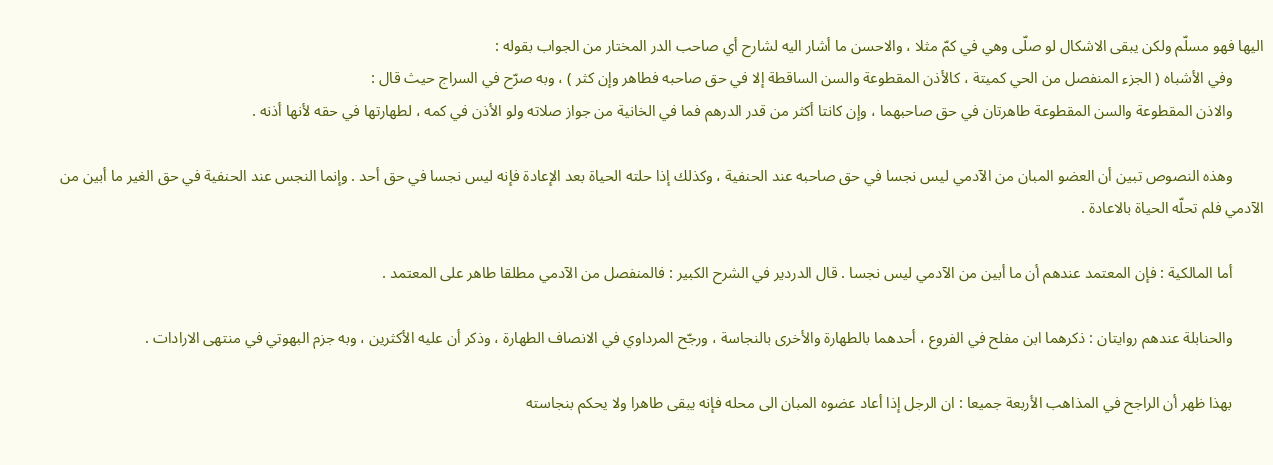اليها فهو مسلّم ولكن يبقى الاشكال لو صلّى وهي في كمّ مثلا ، والاحسن ما أشار اليه لشارح أي صاحب الدر المختار من الجواب بقوله :
        وفي الأشباه ( الجزء المنفصل من الحي كميتة ، كالأذن المقطوعة والسن الساقطة إلا في حق صاحبه فطاهر وإن كثر ) ، وبه صرّح في السراج حيث قال :
        والاذن المقطوعة والسن المقطوعة طاهرتان في حق صاحبهما ، وإن كانتا أكثر من قدر الدرهم فما في الخانية من جواز صلاته ولو الأذن في كمه ، لطهارتها في حقه لأنها أذنه .

        وهذه النصوص تبين أن العضو المبان من الآدمي ليس نجسا في حق صاحبه عند الحنفية ، وكذلك إذا حلته الحياة بعد الإعادة فإنه ليس نجسا في حق أحد . وإنما النجس عند الحنفية في حق الغير ما أبين من الآدمي فلم تحلّه الحياة بالاعادة .

        أما المالكية : فإن المعتمد عندهم أن ما أبين من الآدمي ليس نجسا . قال الدردير في الشرح الكبير : فالمنفصل من الآدمي مطلقا طاهر على المعتمد .

        والحنابلة عندهم روايتان : ذكرهما ابن مفلح في الفروع ، أحدهما بالطهارة والأخرى بالنجاسة ، ورجّح المرداوي في الانصاف الطهارة ، وذكر أن عليه الأكثرين ، وبه جزم البهوتي في منتهى الارادات .

        بهذا ظهر أن الراجح في المذاهب الأربعة جميعا : ان الرجل إذا أعاد عضوه المبان الى محله فإنه يبقى طاهرا ولا يحكم بنجاسته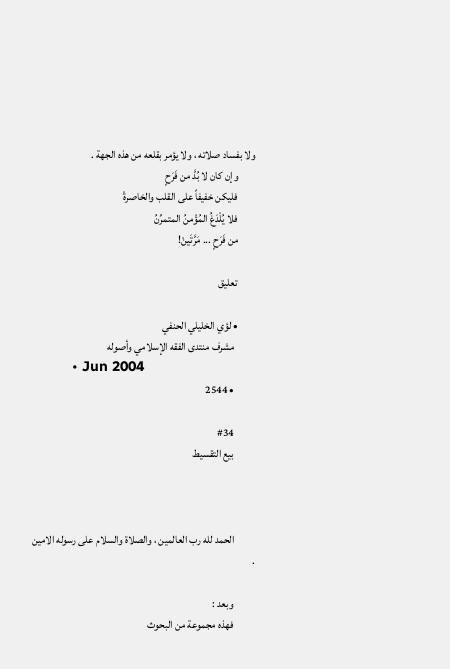ولا بفساد صلاته ، ولا يؤمر بقلعه من هذه الجهة .
        وإن كان لا بُدَّ من فَرَحٍ
        فليكن خفيفاً على القلب والخاصرةْ
        فلا يُلْدَغُ المُؤْمنُ المتمرِّنُ
        من فَرَحٍ ... مَرَّتَينْ!

        تعليق

        • لؤي الخليلي الحنفي
          مشرف منتدى الفقه الإسلامي وأصوله
          • Jun 2004
          • 2544

          #34
          بيع التقسيط



          الحمد لله رب العالمين ، والصلاة والسلام على رسوله الامين .

          وبعد :
          فهذه مجموعة من البحوث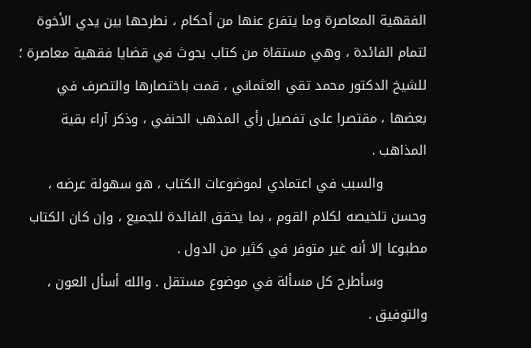الفقهية المعاصرة وما يتفرع عنها من أحكام ، نطرحها بين يدي الأخوة لتمام الفائدة ، وهي مستقاة من كتاب بحوث في قضايا فقهية معاصرة ؛ للشيخ الدكتور محمد تقي العثماني ، قمت باختصارها والتصرف في بعضها ، مقتصرا على تفصيل رأي المذهب الحنفي ، وذكر آراء بقية المذاهب .
          والسبب في اعتمادي لموضوعات الكتاب ، هو سهولة عرضه ، وحسن تلخيصه لكلام القوم ، بما يحقق الفائدة للجميع ، وإن كان الكتاب مطبوعا إلا أنه غير متوفر في كثير من الدول .
          وسأطرح كل مسألة في موضوع مستقل . والله أسأل العون ، والتوفيق .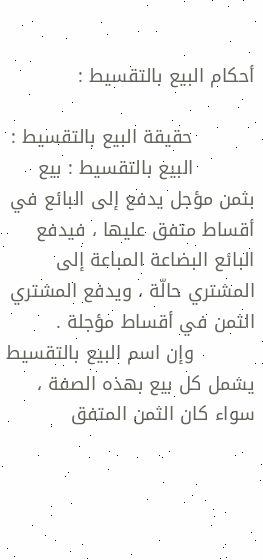أحكام البيع بالتقسيط :

          حقيقة البيع بالتقسيط :
          البيع بالتقسيط : بيع بثمن مؤجل يدفع إلى البائع في أقساط متفق عليها ، فيدفع البائع البضاعة المباعة إلى المشتري حالّة ، ويدفع المشتري الثمن في أقساط مؤجلة .
          وإن اسم البيع بالتقسيط يشمل كل بيع بهذه الصفة ، سواء كان الثمن المتفق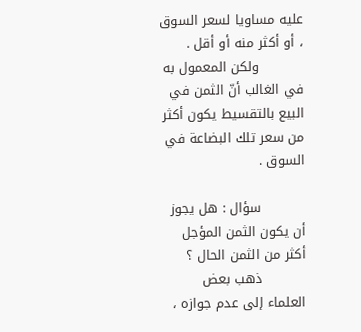عليه مساويا لسعر السوق ، أو أكثر منه أو أقل .
          ولكن المعمول به في الغالب أنّ الثمن في البيع بالتقسيط يكون أكثر من سعر تلك البضاعة في السوق .

          سؤال : هل يجوز أن يكون الثمن المؤجل أكثر من الثمن الحال ؟
          ذهب بعض العلماء إلى عدم جوازه ،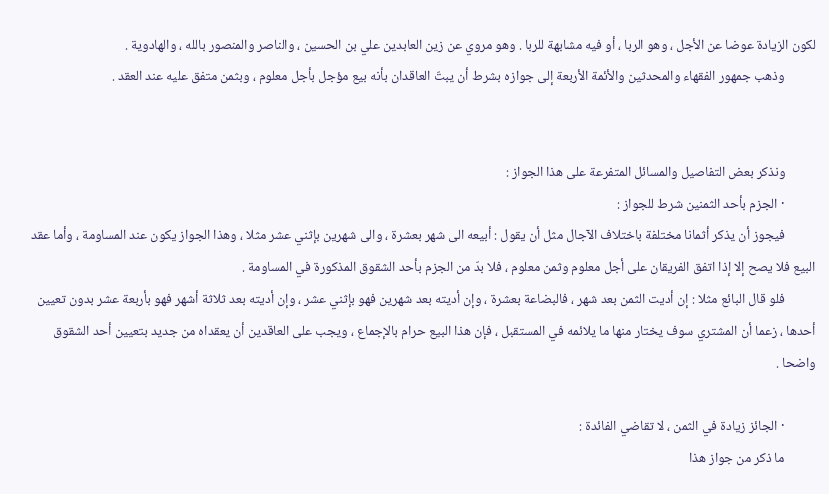لكون الزيادة عوضا عن الأجل ، وهو الربا ، أو فيه مشابهة للربا . وهو مروي عن زين العابدين علي بن الحسين ، والناصر والمنصور بالله ، والهادوية .
          وذهب جمهور الفقهاء والمحدثين والأئمة الأربعة إلى جوازه بشرط أن يبتّ العاقدان بأنه بيع مؤجل بأجل معلوم ، وبثمن متفق عليه عند العقد .


          ونذكر بعض التفاصيل والمسائل المتفرعة على هذا الجواز :
          · الجزم بأحد الثمنين شرط للجواز :
          فيجوز أن يذكر أثمانا مختلفة باختلاف الآجال مثل أن يقول : أبيعه الى شهر بعشرة ، والى شهرين بإثني عشر مثلا ، وهذا الجواز يكون عند المساومة ، وأما عقد البيع فلا يصح إلا إذا اتفق الفريقان على أجل معلوم وثمن معلوم ، فلا بدّ من الجزم بأحد الشقوق المذكورة في المساومة .
          فلو قال البائع مثلا : إن أديت الثمن بعد شهر ، فالبضاعة بعشرة ، وإن أديته بعد شهرين فهو بإثني عشر ، وإن أديته بعد ثلاثة أشهر فهو بأربعة عشر بدون تعيين أحدها ، زعما أن المشتري سوف يختار منها ما يلائمه في المستقبل ، فإن هذا البيع حرام بالإجماع ، ويجب على العاقدين أن يعقداه من جديد بتعيين أحد الشقوق واضحا .

          · الجائز زيادة في الثمن ، لا تقاضي الفائدة :
          ما ذكر من جواز هذا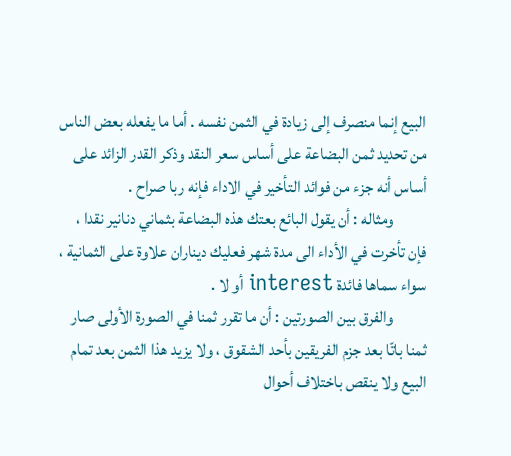البيع إنما منصرف إلى زيادة في الثمن نفسه . أما ما يفعله بعض الناس من تحديد ثمن البضاعة على أساس سعر النقد وذكر القدر الزائد على أساس أنه جزء من فوائد التأخير في الاداء فإنه ربا صراح .
          ومثاله : أن يقول البائع بعتك هذه البضاعة بثماني دنانير نقدا ، فإن تأخرت في الأداء الى مدة شهر فعليك ديناران علاوة على الثمانية ، سواء سماها فائدة interest أو لا .
          والفرق بين الصورتين : أن ما تقرر ثمنا في الصورة الأولى صار ثمنا باتّا بعد جزم الفريقين بأحد الشقوق ، ولا يزيد هذا الثمن بعد تمام البيع ولا ينقص باختلاف أحوال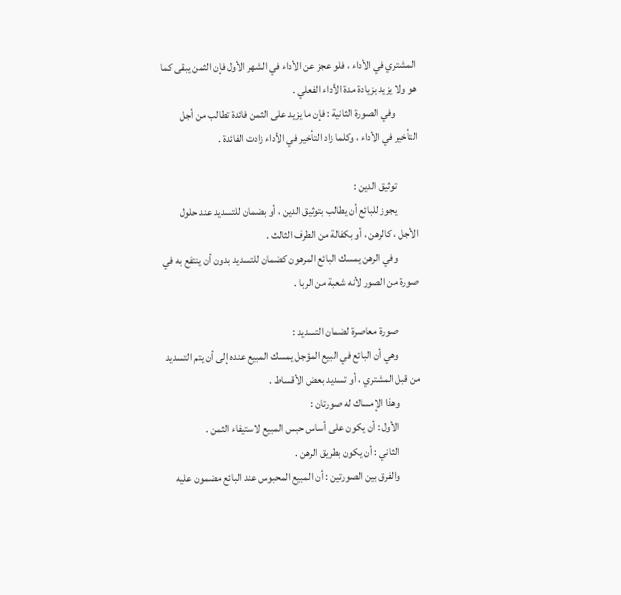المشتري في الأداء ، فلو عجز عن الأداء في الشهر الأول فإن الثمن يبقى كما هو ولا يزيد بزيادة مدة الأداء الفعلي .
          وفي الصورة الثانية : فإن ما يزيد على الثمن فائدة تطالب من أجل التأخير في الأداء ، وكلما زاد التأخير في الأداء زادت الفائدة .

          توثيق الدين :
          يجوز للبائع أن يطالب بتوثيق الدين ، أو بضمان للتسديد عند حلول الأجل ، كالرهن ، أو بكفالة من الطرف الثالث .
          وفي الرهن يمسك البائع المرهون كضمان للتسديد بدون أن ينتفع به في صورة من الصور لأنه شعبة من الربا .

          صورة معاصرة لضمان التسديد :
          وهي أن البائع في البيع المؤجل يمسك المبيع عنده إلى أن يتم التسديد من قبل المشتري ، أو تسديد بعض الأقساط .
          وهذا الإمساك له صورتان :
          الأول : أن يكون على أساس حبس المبيع لاستيفاء الثمن .
          الثاني : أن يكون بطريق الرهن .
          والفرق بين الصورتين : أن المبيع المحبوس عند البائع مضمون عليه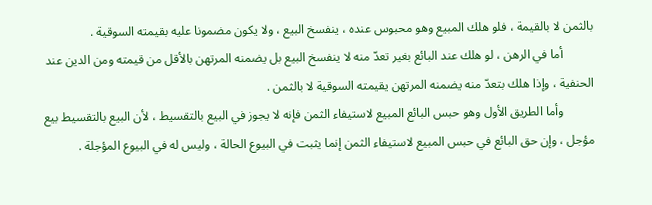بالثمن لا بالقيمة ، فلو هلك المبيع وهو محبوس عنده ، ينفسخ البيع ، ولا يكون مضمونا عليه بقيمته السوقية .
          أما في الرهن ، لو هلك عند البائع بغير تعدّ منه لا ينفسخ البيع بل يضمنه المرتهن بالأقل من قيمته ومن الدين عند الحنفية ، وإذا هلك بتعدّ منه يضمنه المرتهن يقيمته السوقية لا بالثمن .
          وأما الطريق الأول وهو حبس البائع المبيع لاستيفاء الثمن فإنه لا يجوز في البيع بالتقسيط ، لأن البيع بالتقسيط بيع مؤجل ، وإن حق البائع في حبس المبيع لاستيفاء الثمن إنما يثبت في البيوع الحالة ، وليس له في البيوع المؤجلة .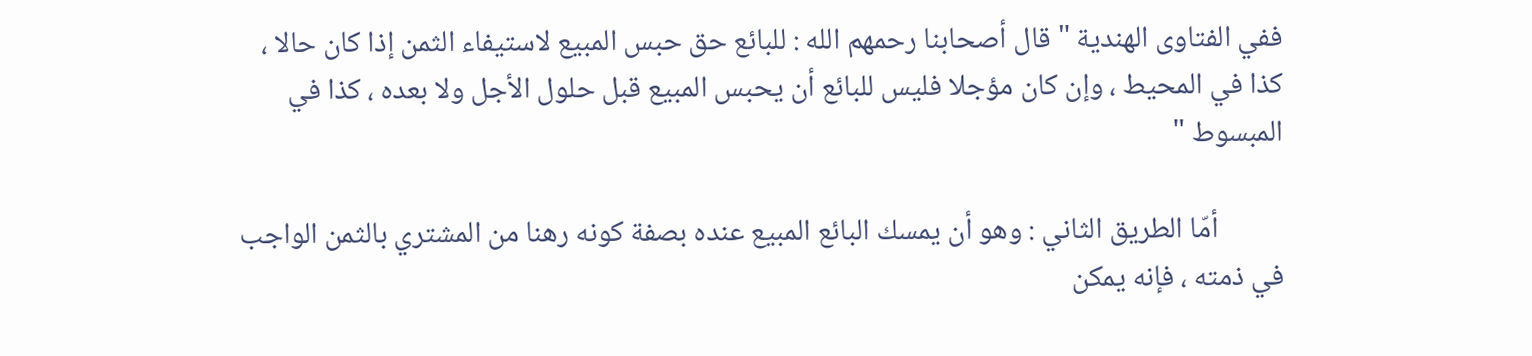ففي الفتاوى الهندية " قال أصحابنا رحمهم الله : للبائع حق حبس المبيع لاستيفاء الثمن إذا كان حالا ، كذا في المحيط ، وإن كان مؤجلا فليس للبائع أن يحبس المبيع قبل حلول الأجل ولا بعده ، كذا في المبسوط "

          أمّا الطريق الثاني : وهو أن يمسك البائع المبيع عنده بصفة كونه رهنا من المشتري بالثمن الواجب في ذمته ، فإنه يمكن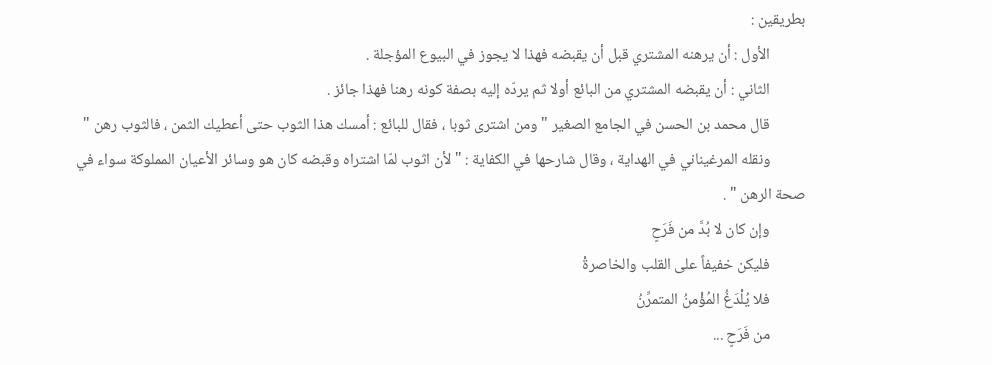بطريقين :
          الأول : أن يرهنه المشتري قبل أن يقبضه فهذا لا يجوز في البيوع المؤجلة .
          الثاني : أن يقبضه المشتري من البائع أولا ثم يردّه إليه بصفة كونه رهنا فهذا جائز .
          قال محمد بن الحسن في الجامع الصغير " ومن اشترى ثوبا ، فقال للبائع : أمسك هذا الثوب حتى أعطيك الثمن ، فالثوب رهن "
          ونقله المرغيناني في الهداية ، وقال شارحها في الكفاية : " لأن اثوب لمّا اشتراه وقبضه كان هو وسائر الأعيان المملوكة سواء في صحة الرهن " .
          وإن كان لا بُدَّ من فَرَحٍ
          فليكن خفيفاً على القلب والخاصرةْ
          فلا يُلْدَغُ المُؤْمنُ المتمرِّنُ
          من فَرَحٍ ...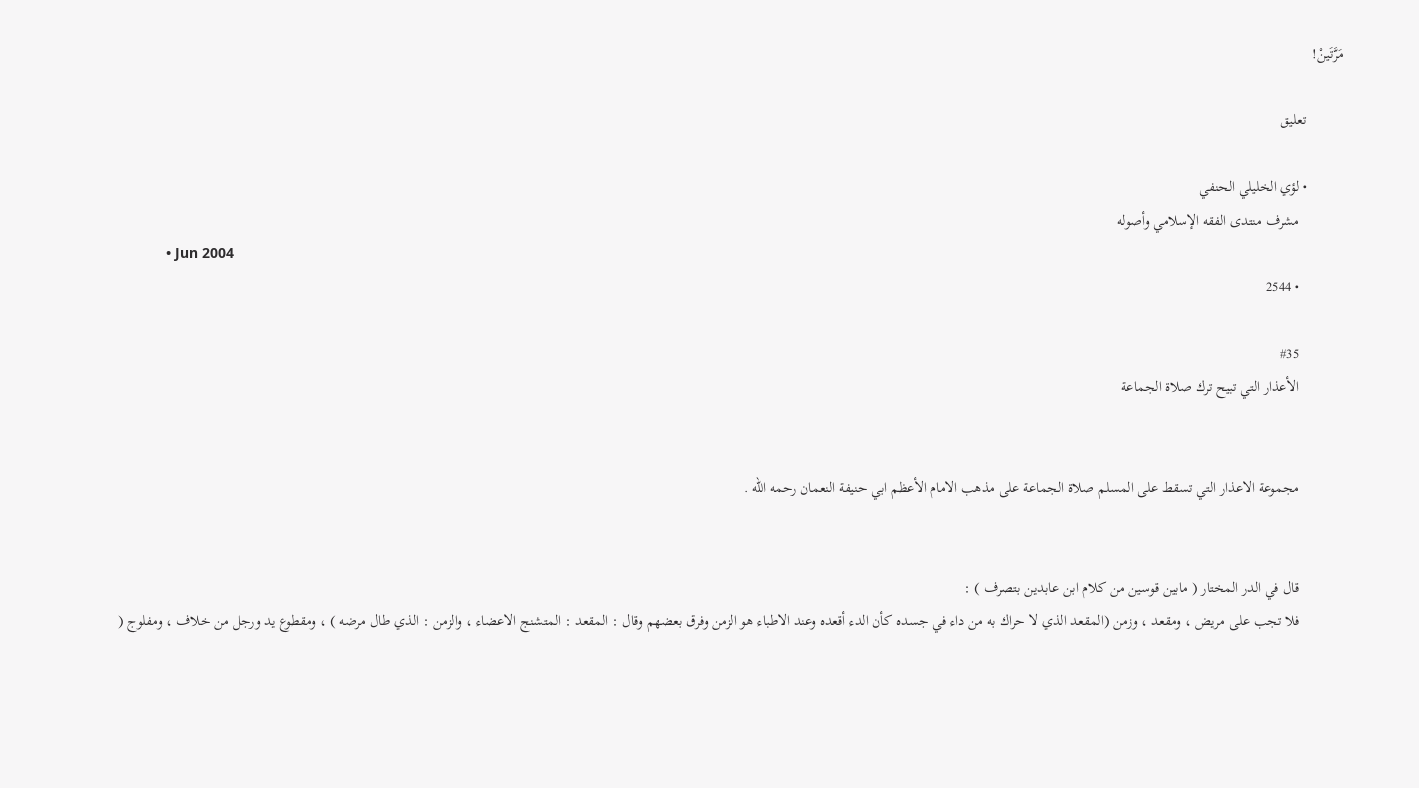مَرَّتَينْ!

          تعليق

          • لؤي الخليلي الحنفي
            مشرف منتدى الفقه الإسلامي وأصوله
            • Jun 2004
            • 2544

            #35
            الأعذار التي تبيح ترك صلاة الجماعة


            مجموعة الاعذار التي تسقط على المسلم صلاة الجماعة على مذهب الامام الأعظم ابي حنيفة النعمان رحمه الله .


            قال في الدر المختار ( مابين قوسين من كلام ابن عابدين بتصرف ) :
            فلا تجب على مريض ، ومقعد ، وزمن (المقعد الذي لا حراك به من داء في جسده كأن الدء أقعده وعند الاطباء هو الزمن وفرق بعضهم وقال : المقعد : المتشنج الاعضاء ، والزمن : الذي طال مرضه ) ، ومقطوع يد ورجل من خلاف ، ومفلوج (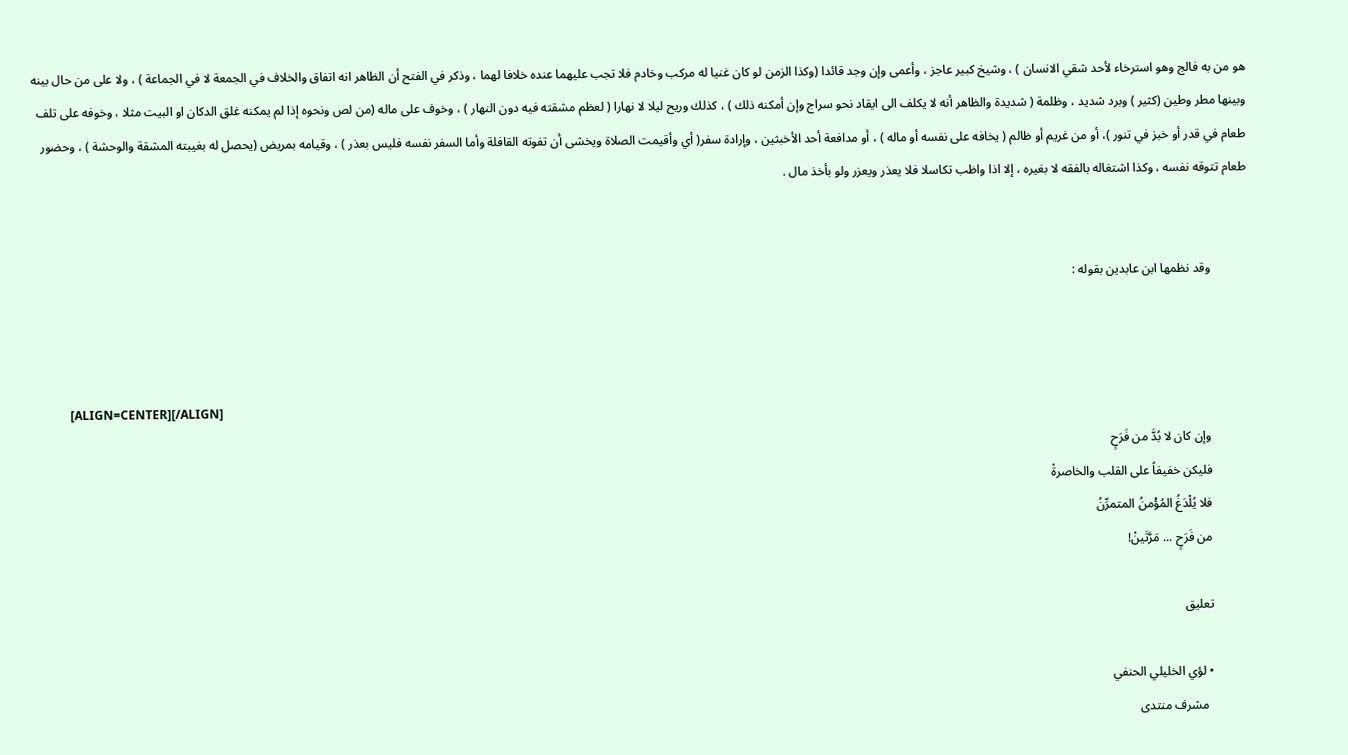هو من به فالج وهو استرخاء لأحد شقي الانسان ) ، وشيخ كبير عاجز ، وأعمى وإن وجد قائدا (وكذا الزمن لو كان غنيا له مركب وخادم فلا تجب عليهما عنده خلافا لهما ، وذكر في الفتح أن الظاهر انه اتفاق والخلاف في الجمعة لا في الجماعة ) ، ولا على من حال بينه وبينها مطر وطين (كثير ) وبرد شديد ، وظلمة ( شديدة والظاهر أنه لا يكلف الى ايقاد نحو سراج وإن أمكنه ذلك ) ، كذلك وريح ليلا لا نهارا ( لعظم مشقته فيه دون النهار ) ، وخوف على ماله (من لص ونحوه إذا لم يمكنه غلق الدكان او البيت مثلا ، وخوفه على تلف طعام في قدر أو خبز في تنور )، أو من غريم أو ظالم ( يخافه على نفسه أو ماله ) ، أو مدافعة أحد الأخبثين ، وإرادة سفر( أي وأقيمت الصلاة ويخشى أن تفوته القافلة وأما السفر نفسه فليس بعذر ) ، وقيامه بمريض (يحصل له بغيبته المشقة والوحشة ) ، وحضور طعام تتوقه نفسه ، وكذا اشتغاله بالفقه لا بغيره ، إلا اذا واظب تكاسلا فلا يعذر ويعزر ولو بأخذ مال .


            وقد نظمها ابن عابدين بقوله :



            [ALIGN=CENTER][/ALIGN]
            وإن كان لا بُدَّ من فَرَحٍ
            فليكن خفيفاً على القلب والخاصرةْ
            فلا يُلْدَغُ المُؤْمنُ المتمرِّنُ
            من فَرَحٍ ... مَرَّتَينْ!

            تعليق

            • لؤي الخليلي الحنفي
              مشرف منتدى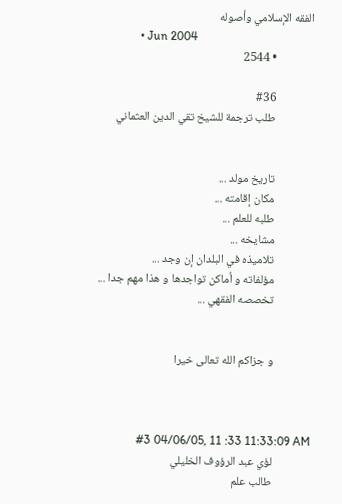الفقه الإسلامي وأصوله
              • Jun 2004
              • 2544

              #36
              طلب ترجمة للشيخ تقي الدين العثماني


              تاريخ مولد ...
              مكان إقامته ...
              طلبه للعلم ...
              مشايخه ...
              تلاميذه في البلدان إن وجد ...
              مؤلفاته و أماكن تواجدها و هذا مهم جدا ...
              تخصصه الفقهي ...


              و جزاكم الله تعالى خيرا



              #3 04/06/05, 11 :33 11:33:09 AM
              لؤي عبد الرؤوف الخليلي
              طالب علم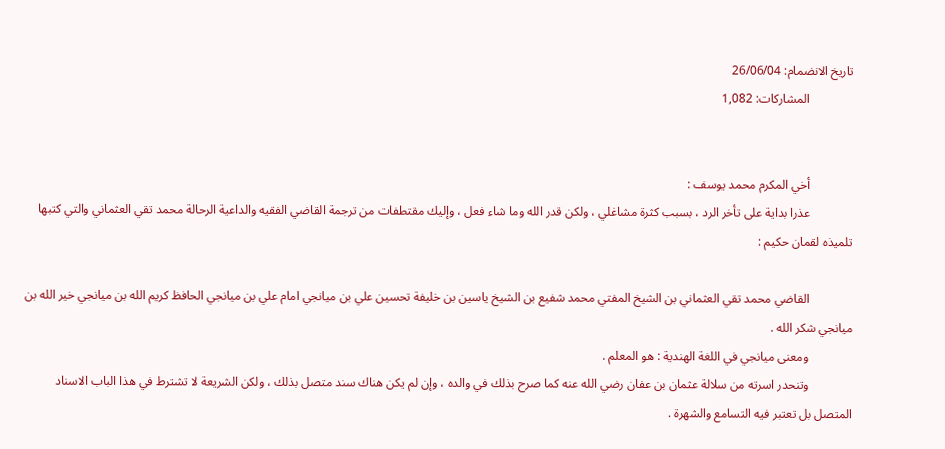تاريخ الانضمام: 26/06/04
              المشاركات: 1,082


              أخي المكرم محمد يوسف :
              عذرا بداية على تأخر الرد ، بسبب كثرة مشاغلي ، ولكن قدر الله وما شاء فعل ، وإليك مقتطفات من ترجمة القاضي الفقيه والداعية الرحالة محمد تقي العثماني والتي كتبها تلميذه لقمان حكيم :

              القاضي محمد تقي العثماني بن الشيخ المفتي محمد شفيع بن الشيخ ياسين بن خليفة تحسين علي بن ميانجي امام علي بن ميانجي الحافظ كريم الله بن ميانجي خير الله بن ميانجي شكر الله .
              ومعنى ميانجي في اللغة الهندية : هو المعلم .
              وتنحدر اسرته من سلالة عثمان بن عفان رضي الله عنه كما صرح بذلك في والده ، وإن لم يكن هناك سند متصل بذلك ، ولكن الشريعة لا تشترط في هذا الباب الاسناد المتصل بل تعتبر فيه التسامع والشهرة .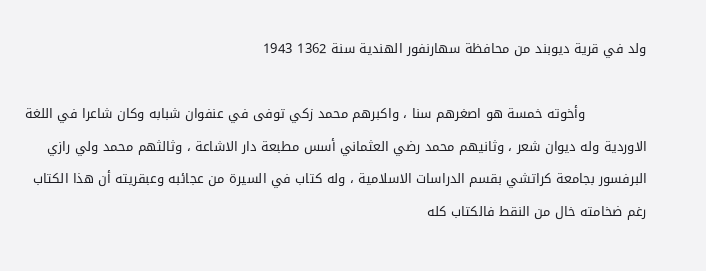ولد في قرية ديوبند من محافظة سهارنفور الهندية سنة 1362 1943

              وأخوته خمسة هو اصغرهم سنا ، واكبرهم محمد زكي توفى في عنفوان شبابه وكان شاعرا في اللغة الاوردية وله ديوان شعر ، وثانيهم محمد رضي العثماني أسس مطبعة دار الاشاعة ، وثالثهم محمد ولي رازي البرفسور بجامعة كراتشي بقسم الدراسات الاسلامية ، وله كتاب في السيرة من عجائبه وعبقريته أن هذا الكتاب رغم ضخامته خال من النقط فالكتاب كله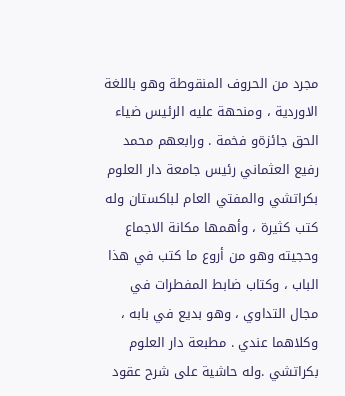مجرد من الحروف المنقوطة وهو باللغة الاوردية ، ومنحهة عليه الرئيس ضياء الحق جائزةو فخمة . ورابعهم محمد رفيع العثماني رئيس جامعة دار العلوم بكراتشي والمفتي العام لباكستان وله كتب كثيرة ، وأهمها مكانة الاجماع وحجيته وهو من أروع ما كتب في هذا الباب ، وكتاب ضابط المفطرات في مجال التداوي ، وهو بديع في بابه ، وكلاهما عندي . مطبعة دار العلوم بكراتشي .وله حاشية على شرح عقود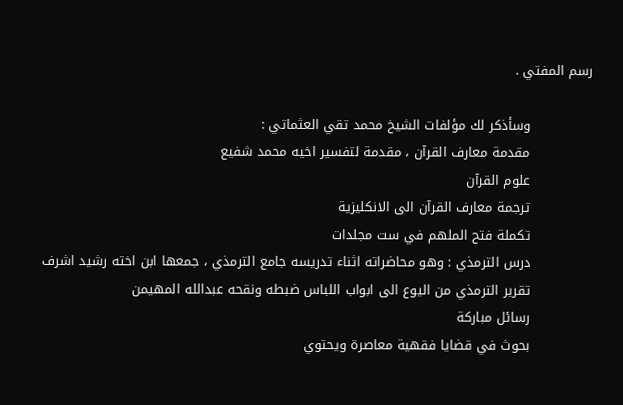رسم المفتي .

              وسأذكر لك مؤلفات الشيخ محمد تقي العثماتي :
              مقدمة معارف القرآن ، مقدمة لتفسير اخيه محمد شفيع
              علوم القرآن
              ترجمة معارف القرآن الى الانكليزية
              تكملة فتح الملهم في ست مجلدات
              درس الترمذي : وهو محاضراته اثناء تدريسه جامع الترمذي ، جمعها ابن اخته رشيد اشرف
              تقرير الترمذي من اليوع الى ابواب اللباس ضبطه ونقحه عبدالله المهيمن
              رسائل مباركة
              بحوث في قضايا فقهية معاصرة ويحتوي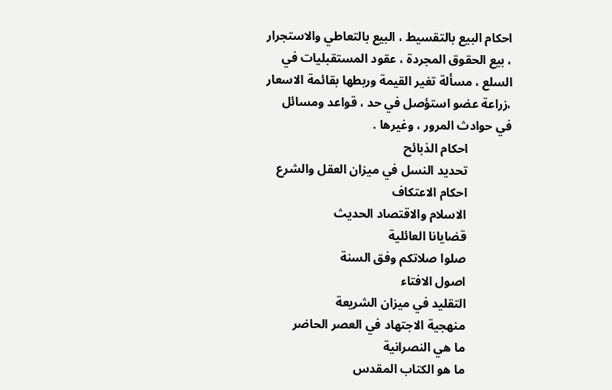احكام البيع بالتقسيط ، البيع بالتعاطي والاستجرار ، بيع الحقوق المجردة ، عقود المستقبليات في السلع ، مسألة تغير القيمة وربطها بقائمة الاسعار ،زراعة عضو استؤصل في حد ، قواعد ومسائل في حوادث المرور ، وغيرها .
              احكام الذبائح
              تحديد النسل في ميزان العقل والشرع
              احكام الاعتكاف
              الاسلام والاقتصاد الحديث
              قضايانا العائلية
              صلوا صلاتكم وفق السنة
              اصول الافتاء
              التقليد في ميزان الشريعة
              منهجية الاجتهاد في العصر الحاضر
              ما هي النصرانية
              ما هو الكتاب المقدس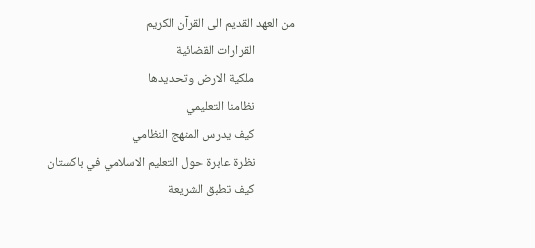من العهد القديم الى القرآن الكريم
              القرارات القضائية
              ملكية الارض وتحديدها
              نظامنا التعليمي
              كيف يدرس المنهج النظامي
              نظرة عابرة حول التعليم الاسلامي في باكستان
              كيف تطبق الشريعة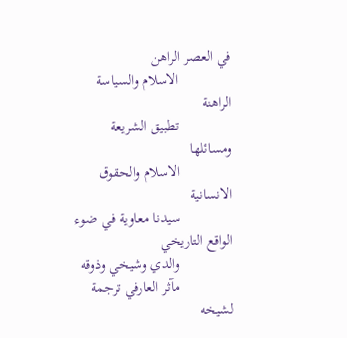في العصر الراهن
              الاسلام والسياسة الراهنة
              تطبيق الشريعة ومسائلها
              الاسلام والحقوق الانسانية
              سيدنا معاوية في ضوء الواقع التاريخي
              والدي وشيخي وذوقه
              مآثر العارفي ترجمة لشيخه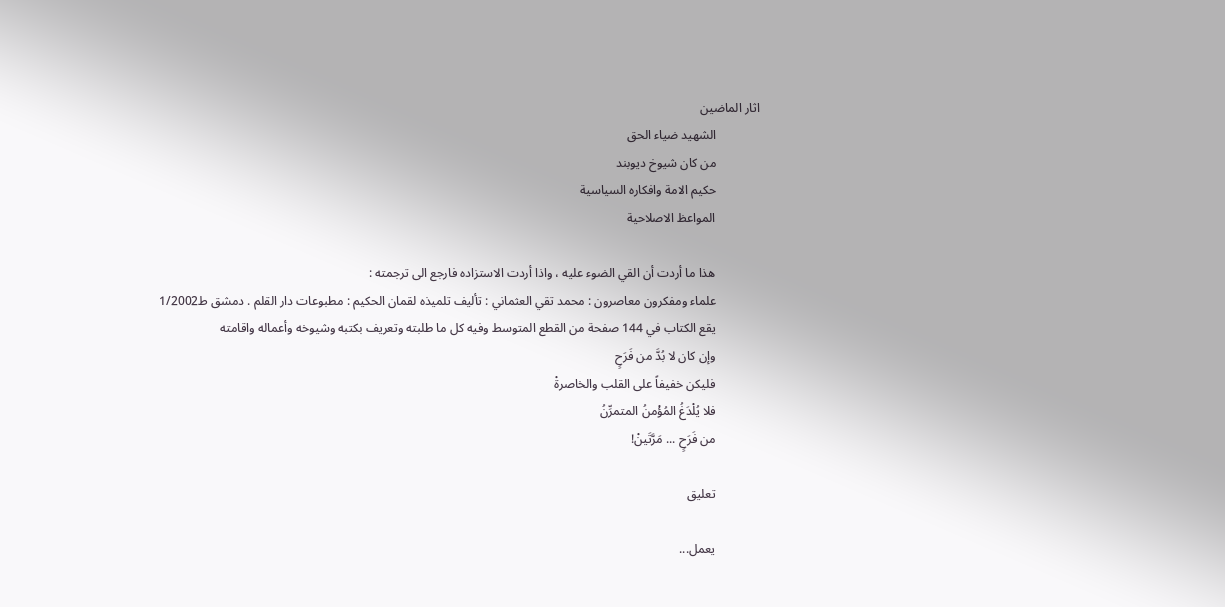اثار الماضين
              الشهيد ضياء الحق
              من كان شيوخ ديوبند
              حكيم الامة وافكاره السياسية
              المواعظ الاصلاحية

              هذا ما أردت أن القي الضوء عليه ، واذا أردت الاستزاده فارجع الى ترجمته :
              علماء ومفكرون معاصرون : محمد تقي العثماني : تأليف تلميذه لقمان الحكيم : مطبوعات دار القلم . دمشق ط1/2002
              يقع الكتاب في 144 صفحة من القطع المتوسط وفيه كل ما طلبته وتعريف بكتبه وشيوخه وأعماله واقامته
              وإن كان لا بُدَّ من فَرَحٍ
              فليكن خفيفاً على القلب والخاصرةْ
              فلا يُلْدَغُ المُؤْمنُ المتمرِّنُ
              من فَرَحٍ ... مَرَّتَينْ!

              تعليق

              يعمل...